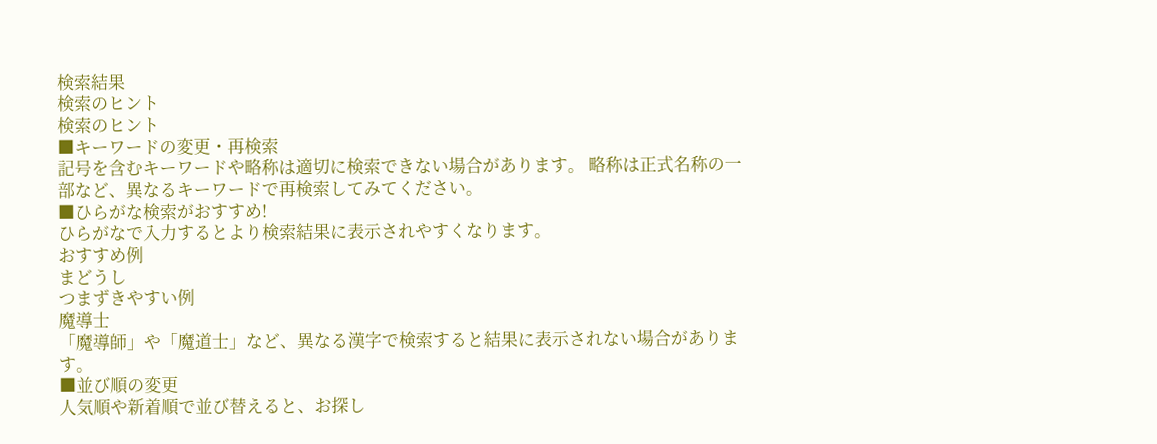検索結果
検索のヒント
検索のヒント
■キーワードの変更・再検索
記号を含むキーワードや略称は適切に検索できない場合があります。 略称は正式名称の一部など、異なるキーワードで再検索してみてください。
■ひらがな検索がおすすめ!
ひらがなで入力するとより検索結果に表示されやすくなります。
おすすめ例
まどうし
つまずきやすい例
魔導士
「魔導師」や「魔道士」など、異なる漢字で検索すると結果に表示されない場合があります。
■並び順の変更
人気順や新着順で並び替えると、お探し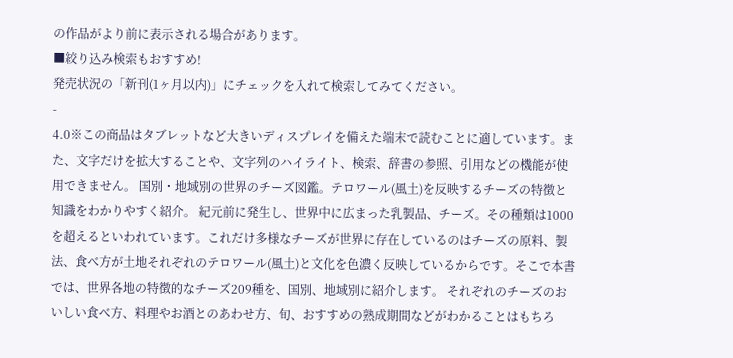の作品がより前に表示される場合があります。
■絞り込み検索もおすすめ!
発売状況の「新刊(1ヶ月以内)」にチェックを入れて検索してみてください。
-
4.0※この商品はタブレットなど大きいディスプレイを備えた端末で読むことに適しています。また、文字だけを拡大することや、文字列のハイライト、検索、辞書の参照、引用などの機能が使用できません。 国別・地域別の世界のチーズ図鑑。テロワール(風土)を反映するチーズの特徴と知識をわかりやすく紹介。 紀元前に発生し、世界中に広まった乳製品、チーズ。その種類は1000を超えるといわれています。これだけ多様なチーズが世界に存在しているのはチーズの原料、製法、食べ方が土地それぞれのテロワール(風土)と文化を色濃く反映しているからです。そこで本書では、世界各地の特徴的なチーズ209種を、国別、地域別に紹介します。 それぞれのチーズのおいしい食べ方、料理やお酒とのあわせ方、旬、おすすめの熟成期間などがわかることはもちろ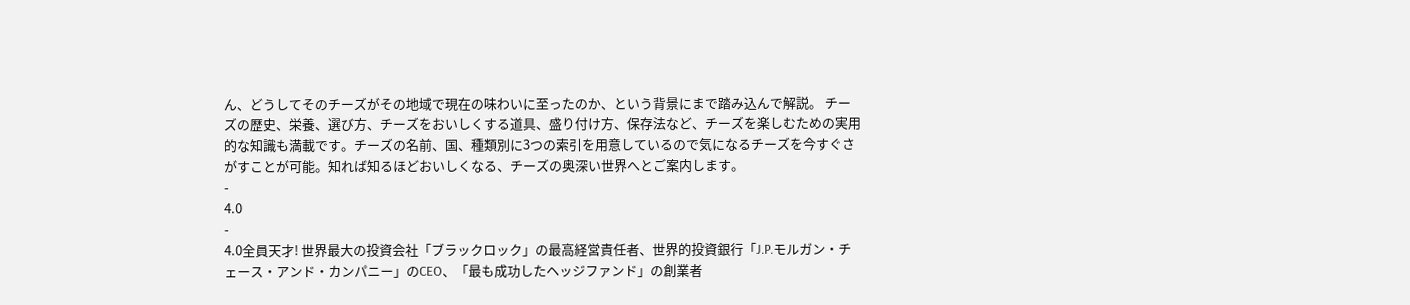ん、どうしてそのチーズがその地域で現在の味わいに至ったのか、という背景にまで踏み込んで解説。 チーズの歴史、栄養、選び方、チーズをおいしくする道具、盛り付け方、保存法など、チーズを楽しむための実用的な知識も満載です。チーズの名前、国、種類別に3つの索引を用意しているので気になるチーズを今すぐさがすことが可能。知れば知るほどおいしくなる、チーズの奥深い世界へとご案内します。
-
4.0
-
4.0全員天才! 世界最大の投資会社「ブラックロック」の最高経営責任者、世界的投資銀行「J.P.モルガン・チェース・アンド・カンパニー」のCEO、「最も成功したヘッジファンド」の創業者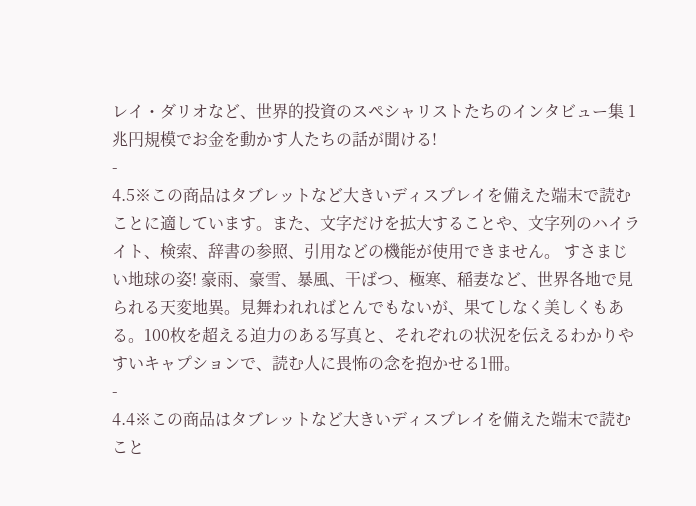レイ・ダリオなど、世界的投資のスペシャリストたちのインタビュー集 1兆円規模でお金を動かす人たちの話が聞ける!
-
4.5※この商品はタブレットなど大きいディスプレイを備えた端末で読むことに適しています。また、文字だけを拡大することや、文字列のハイライト、検索、辞書の参照、引用などの機能が使用できません。 すさまじい地球の姿! 豪雨、豪雪、暴風、干ばつ、極寒、稲妻など、世界各地で見られる天変地異。見舞われればとんでもないが、果てしなく美しくもある。100枚を超える迫力のある写真と、それぞれの状況を伝えるわかりやすいキャプションで、読む人に畏怖の念を抱かせる1冊。
-
4.4※この商品はタブレットなど大きいディスプレイを備えた端末で読むこと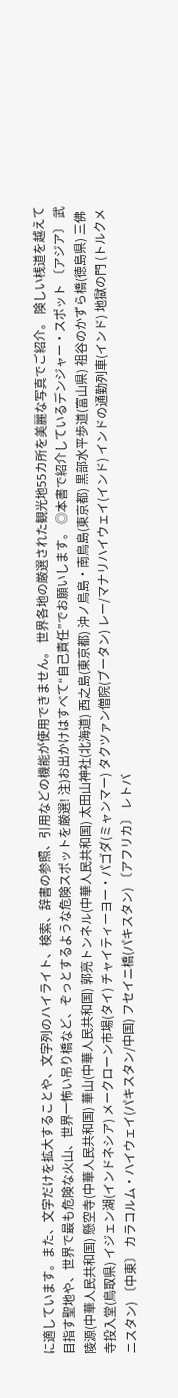に適しています。また、文字だけを拡大することや、文字列のハイライト、検索、辞書の参照、引用などの機能が使用できません。 世界各地の厳選された観光地55カ所を美麗な写真でご紹介。 険しい桟道を越えて目指す聖地や、世界で最も危険な火山、世界一怖い吊り橋など、ぞっとするような危険スポットを厳選! 注)お出かけはすべて“自己責任”でお願いします。 ◎本書で紹介しているデンジャー・スポット 〔アジア〕 武陵源(中華人民共和国) 懸空寺(中華人民共和国) 華山(中華人民共和国) 郭亮トンネル(中華人民共和国) 太田山神社(北海道) 西之島(東京都) 沖ノ鳥島・南鳥島(東京都) 黒部水平歩道(富山県) 祖谷のかずら橋(徳島県) 三佛寺投入堂(鳥取県) イジェン湖(インドネシア) メークローン市場(タイ) チャイティーヨー・パゴダ(ミャンマー) タクツァン僧院(ブータン) レー/マナリハイウェイ(インド) インドの通勤列車(インド) 地獄の門 (トルクメニスタン) 〔中東〕 カラコルム・ハイウェイ(パキスタン/中国) フセイニ橋(パキスタン) 〔アフリカ〕 レトバ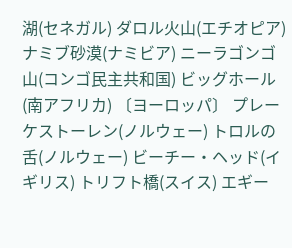湖(セネガル) ダロル火山(エチオピア) ナミブ砂漠(ナミビア) ニーラゴンゴ山(コンゴ民主共和国) ビッグホール(南アフリカ) 〔ヨーロッパ〕 プレーケストーレン(ノルウェー) トロルの舌(ノルウェー) ビーチー・ヘッド(イギリス) トリフト橋(スイス) エギー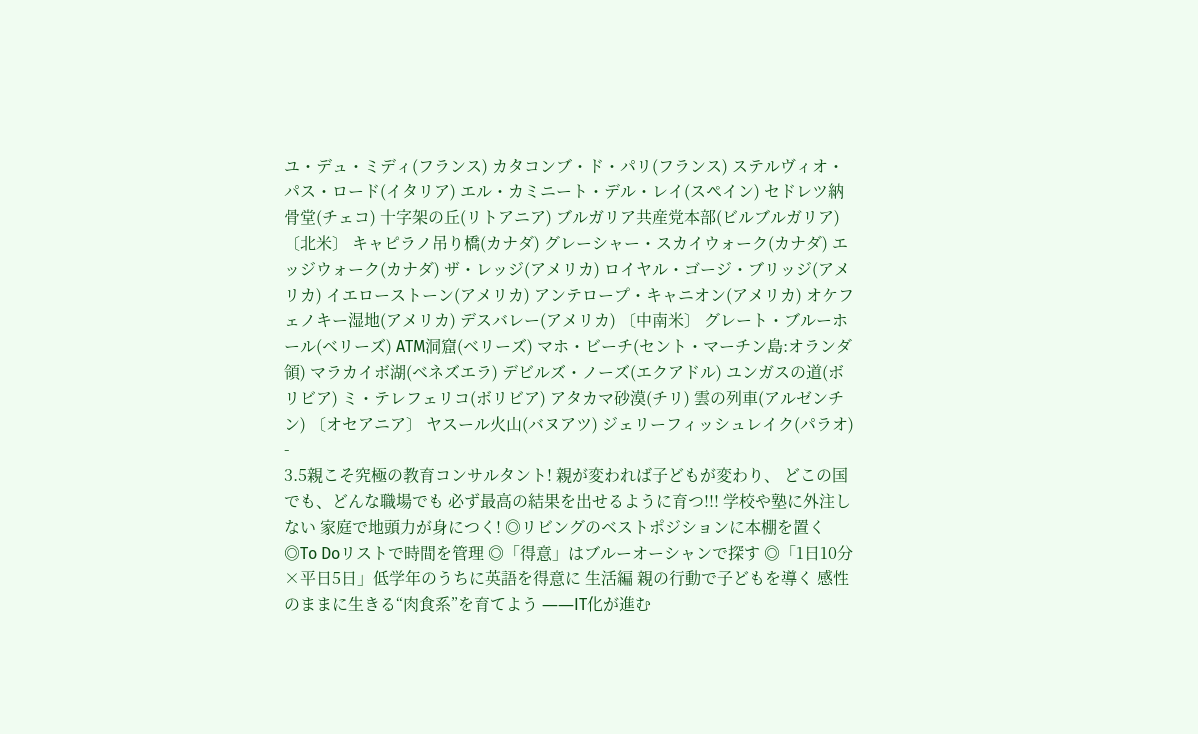ユ・デュ・ミディ(フランス) カタコンブ・ド・パリ(フランス) ステルヴィオ・パス・ロード(イタリア) エル・カミニート・デル・レイ(スペイン) セドレツ納骨堂(チェコ) 十字架の丘(リトアニア) ブルガリア共産党本部(ビルブルガリア) 〔北米〕 キャピラノ吊り橋(カナダ) グレーシャー・スカイウォーク(カナダ) エッジウォーク(カナダ) ザ・レッジ(アメリカ) ロイヤル・ゴージ・ブリッジ(アメリカ) イエローストーン(アメリカ) アンテロープ・キャニオン(アメリカ) オケフェノキー湿地(アメリカ) デスバレー(アメリカ) 〔中南米〕 グレート・ブルーホール(ベリーズ) ATM洞窟(ベリーズ) マホ・ビーチ(セント・マーチン島:オランダ領) マラカイボ湖(ベネズエラ) デビルズ・ノーズ(エクアドル) ユンガスの道(ボリビア) ミ・テレフェリコ(ボリビア) アタカマ砂漠(チリ) 雲の列車(アルゼンチン) 〔オセアニア〕 ヤスール火山(バヌアツ) ジェリーフィッシュレイク(パラオ)
-
3.5親こそ究極の教育コンサルタント! 親が変われば子どもが変わり、 どこの国でも、どんな職場でも 必ず最高の結果を出せるように育つ!!! 学校や塾に外注しない 家庭で地頭力が身につく! ◎リビングのベストポジションに本棚を置く ◎To Doリストで時間を管理 ◎「得意」はブルーオーシャンで探す ◎「1日10分×平日5日」低学年のうちに英語を得意に 生活編 親の行動で子どもを導く 感性のままに生きる“肉食系”を育てよう ――IT化が進む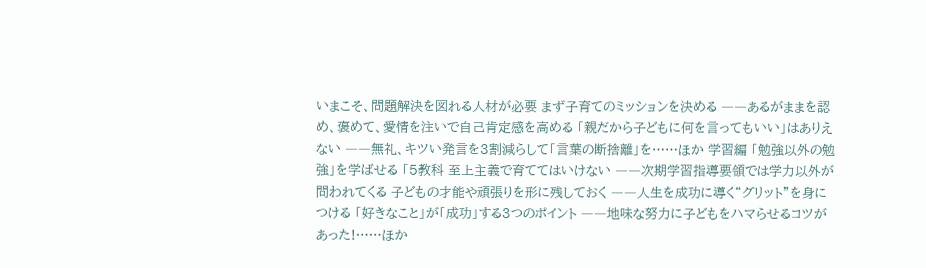いまこそ、問題解決を図れる人材が必要 まず子育てのミッションを決める ――あるがままを認め、褒めて、愛情を注いで自己肯定感を高める 「親だから子どもに何を言ってもいい」はありえない ――無礼、キツい発言を3割減らして「言葉の断捨離」を……ほか 学習編 「勉強以外の勉強」を学ばせる 「5教科 至上主義で育ててはいけない ――次期学習指導要領では学力以外が問われてくる 子どもの才能や頑張りを形に残しておく ――人生を成功に導く“グリット”を身につける 「好きなこと」が「成功」する3つのポイント ――地味な努力に子どもをハマらせるコツがあった!……ほか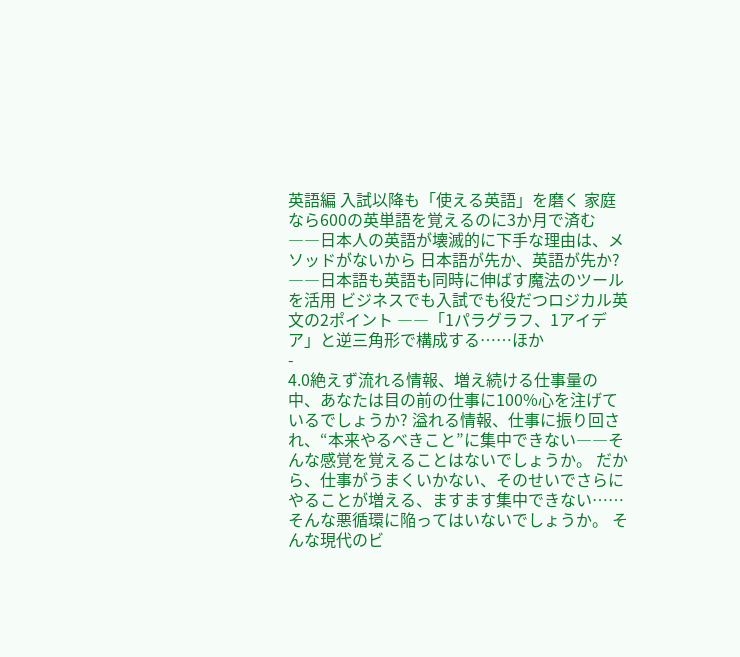英語編 入試以降も「使える英語」を磨く 家庭なら600の英単語を覚えるのに3か月で済む ――日本人の英語が壊滅的に下手な理由は、メソッドがないから 日本語が先か、英語が先か? ――日本語も英語も同時に伸ばす魔法のツールを活用 ビジネスでも入試でも役だつロジカル英文の2ポイント ――「1パラグラフ、1アイデア」と逆三角形で構成する……ほか
-
4.0絶えず流れる情報、増え続ける仕事量の中、あなたは目の前の仕事に100%心を注げているでしょうか? 溢れる情報、仕事に振り回され、“本来やるべきこと”に集中できない――そんな感覚を覚えることはないでしょうか。 だから、仕事がうまくいかない、そのせいでさらにやることが増える、ますます集中できない……そんな悪循環に陥ってはいないでしょうか。 そんな現代のビ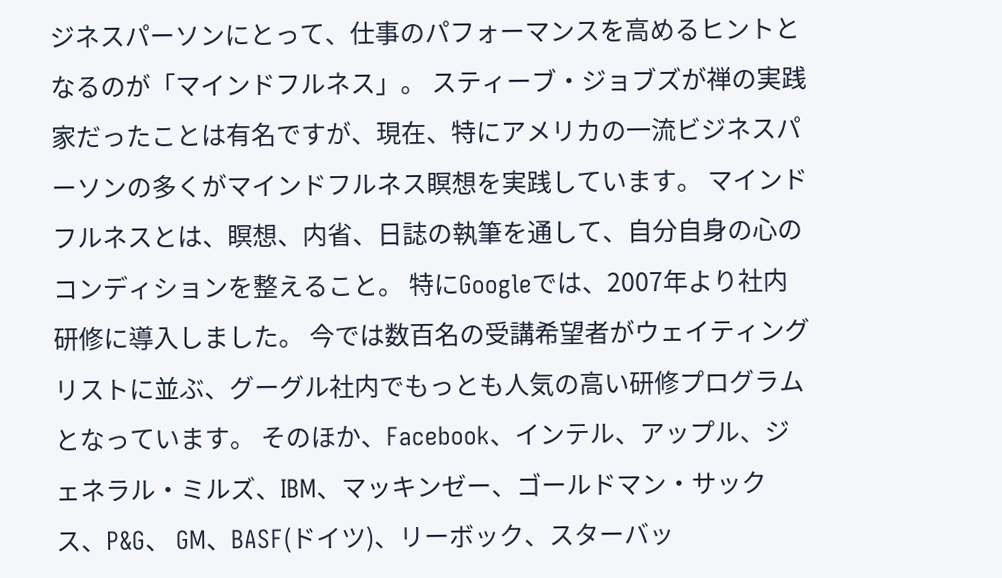ジネスパーソンにとって、仕事のパフォーマンスを高めるヒントとなるのが「マインドフルネス」。 スティーブ・ジョブズが禅の実践家だったことは有名ですが、現在、特にアメリカの一流ビジネスパーソンの多くがマインドフルネス瞑想を実践しています。 マインドフルネスとは、瞑想、内省、日誌の執筆を通して、自分自身の心のコンディションを整えること。 特にGoogleでは、2007年より社内研修に導入しました。 今では数百名の受講希望者がウェイティングリストに並ぶ、グーグル社内でもっとも人気の高い研修プログラムとなっています。 そのほか、Facebook、インテル、アップル、ジェネラル・ミルズ、IBM、マッキンゼー、ゴールドマン・サックス、P&G、 GM、BASF(ドイツ)、リーボック、スターバッ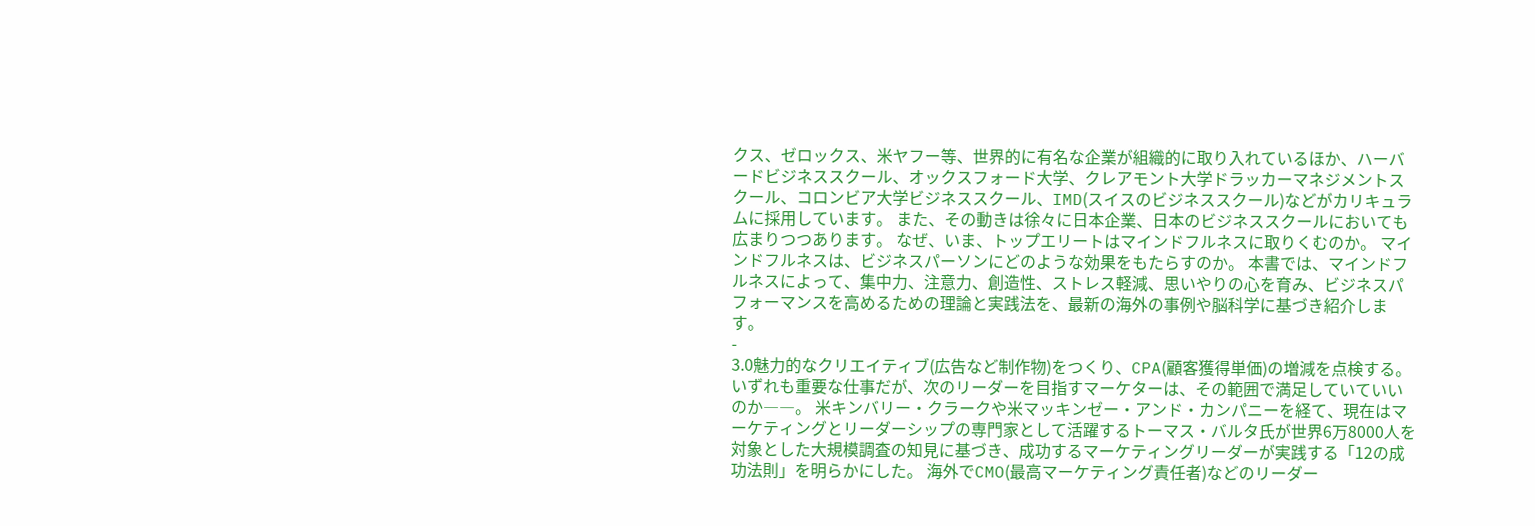クス、ゼロックス、米ヤフー等、世界的に有名な企業が組織的に取り入れているほか、ハーバードビジネススクール、オックスフォード大学、クレアモント大学ドラッカーマネジメントスクール、コロンビア大学ビジネススクール、IMD(スイスのビジネススクール)などがカリキュラムに採用しています。 また、その動きは徐々に日本企業、日本のビジネススクールにおいても広まりつつあります。 なぜ、いま、トップエリートはマインドフルネスに取りくむのか。 マインドフルネスは、ビジネスパーソンにどのような効果をもたらすのか。 本書では、マインドフルネスによって、集中力、注意力、創造性、ストレス軽減、思いやりの心を育み、ビジネスパフォーマンスを高めるための理論と実践法を、最新の海外の事例や脳科学に基づき紹介します。
-
3.0魅力的なクリエイティブ(広告など制作物)をつくり、CPA(顧客獲得単価)の増減を点検する。いずれも重要な仕事だが、次のリーダーを目指すマーケターは、その範囲で満足していていいのか――。 米キンバリー・クラークや米マッキンゼー・アンド・カンパニーを経て、現在はマーケティングとリーダーシップの専門家として活躍するトーマス・バルタ氏が世界6万8000人を対象とした大規模調査の知見に基づき、成功するマーケティングリーダーが実践する「12の成功法則」を明らかにした。 海外でCMO(最高マーケティング責任者)などのリーダー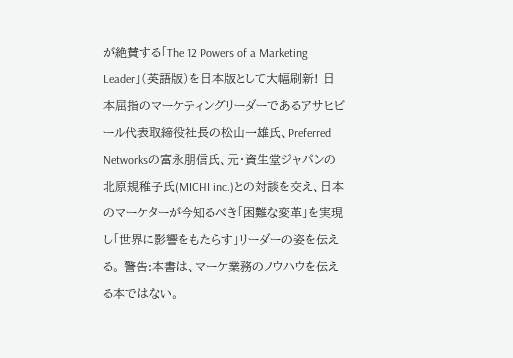が絶賛する「The 12 Powers of a Marketing Leader」(英語版)を日本版として大幅刷新! 日本屈指のマーケティングリーダーであるアサヒビール代表取締役社長の松山一雄氏、Preferred Networksの富永朋信氏、元・資生堂ジャパンの北原規稚子氏(MICHI inc.)との対談を交え、日本のマーケターが今知るべき「困難な変革」を実現し「世界に影響をもたらす」リーダーの姿を伝える。 警告:本書は、マーケ業務のノウハウを伝える本ではない。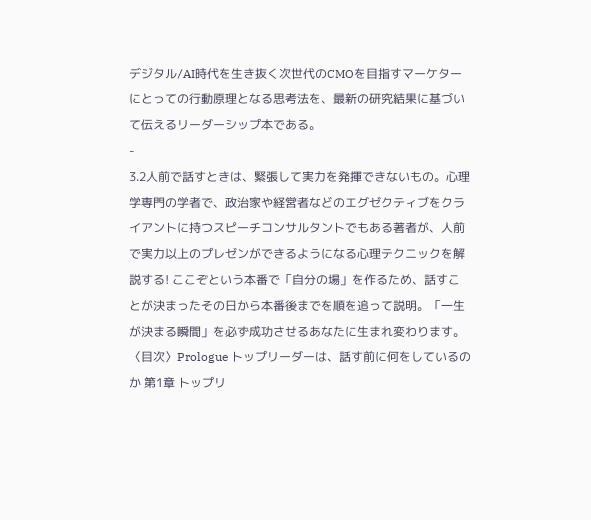デジタル/AI時代を生き抜く次世代のCMOを目指すマーケターにとっての行動原理となる思考法を、最新の研究結果に基づいて伝えるリーダーシップ本である。
-
3.2人前で話すときは、緊張して実力を発揮できないもの。心理学専門の学者で、政治家や経営者などのエグゼクティブをクライアントに持つスピーチコンサルタントでもある著者が、人前で実力以上のプレゼンができるようになる心理テクニックを解説する! ここぞという本番で「自分の場」を作るため、話すことが決まったその日から本番後までを順を追って説明。「一生が決まる瞬間」を必ず成功させるあなたに生まれ変わります。 〈目次〉Prologue トップリーダーは、話す前に何をしているのか 第1章 トップリ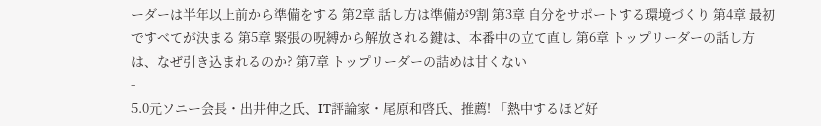ーダーは半年以上前から準備をする 第2章 話し方は準備が9割 第3章 自分をサポートする環境づくり 第4章 最初ですべてが決まる 第5章 緊張の呪縛から解放される鍵は、本番中の立て直し 第6章 トップリーダーの話し方は、なぜ引き込まれるのか? 第7章 トップリーダーの詰めは甘くない
-
5.0元ソニー会長・出井伸之氏、IT評論家・尾原和啓氏、推薦! 「熱中するほど好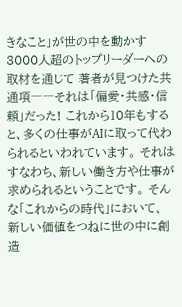きなこと」が世の中を動かす 3000人超のトップリーダーへの取材を通じて 著者が見つけた共通項――それは「偏愛・共感・信頼」だった! これから10年もすると、多くの仕事がAIに取って代わられるといわれています。 それはすなわち、新しい働き方や仕事が求められるということです。 そんな「これからの時代」において、 新しい価値をつねに世の中に創造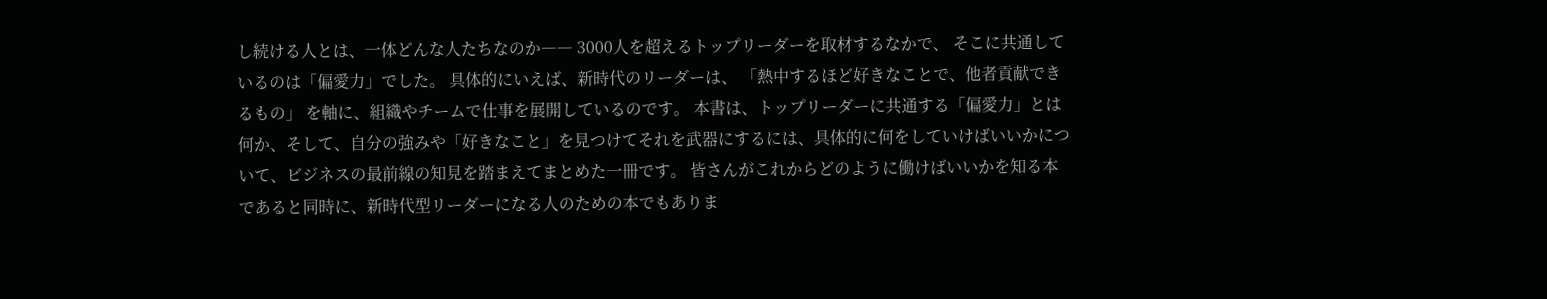し続ける人とは、一体どんな人たちなのか―― 3000人を超えるトップリーダーを取材するなかで、 そこに共通しているのは「偏愛力」でした。 具体的にいえば、新時代のリーダーは、 「熱中するほど好きなことで、他者貢献できるもの」 を軸に、組織やチームで仕事を展開しているのです。 本書は、トップリーダーに共通する「偏愛力」とは何か、そして、自分の強みや「好きなこと」を見つけてそれを武器にするには、具体的に何をしていけばいいかについて、ビジネスの最前線の知見を踏まえてまとめた一冊です。 皆さんがこれからどのように働けばいいかを知る本であると同時に、新時代型リーダーになる人のための本でもありま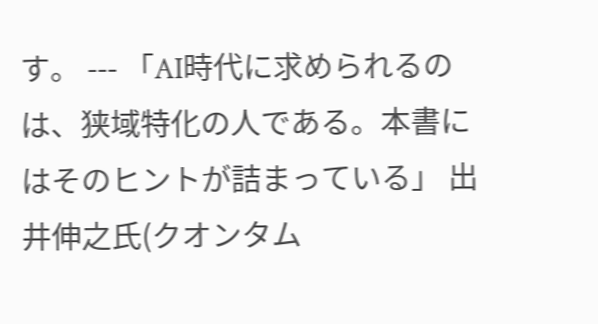す。 --- 「AI時代に求められるのは、狭域特化の人である。本書にはそのヒントが詰まっている」 出井伸之氏(クオンタム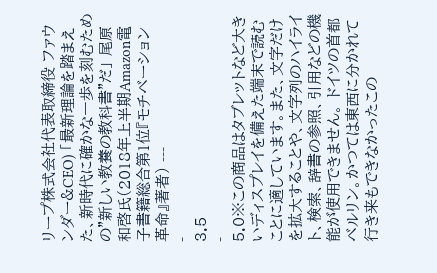リープ株式会社代表取締役 ファウンダー&CEO) 「最新理論を踏まえた、新時代に確かな一歩を刻むための"新しい教養の教科書"だ」 尾原和啓氏(2018年上半期Amazon電子書籍総合第1位『モチベーション革命』著者) ---
-
3.5
-
5.0※この商品はタブレットなど大きいディスプレイを備えた端末で読むことに適しています。また、文字だけを拡大することや、文字列のハイライト、検索、辞書の参照、引用などの機能が使用できません。 ドイツの首都ベルリン。かつては東西に分かれて行き来もできなかったこの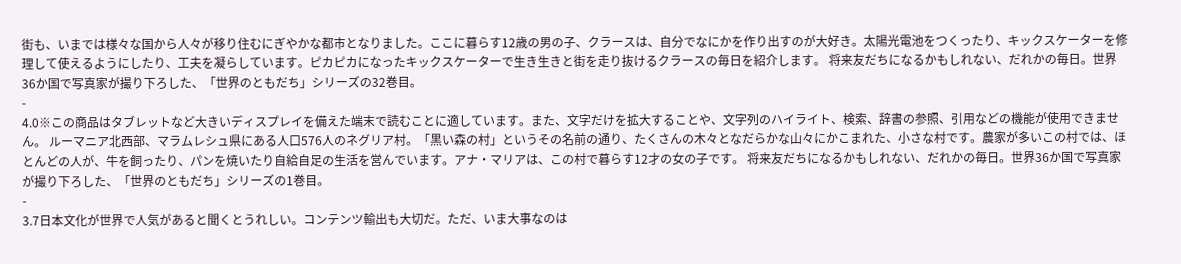街も、いまでは様々な国から人々が移り住むにぎやかな都市となりました。ここに暮らす12歳の男の子、クラースは、自分でなにかを作り出すのが大好き。太陽光電池をつくったり、キックスケーターを修理して使えるようにしたり、工夫を凝らしています。ピカピカになったキックスケーターで生き生きと街を走り抜けるクラースの毎日を紹介します。 将来友だちになるかもしれない、だれかの毎日。世界36か国で写真家が撮り下ろした、「世界のともだち」シリーズの32巻目。
-
4.0※この商品はタブレットなど大きいディスプレイを備えた端末で読むことに適しています。また、文字だけを拡大することや、文字列のハイライト、検索、辞書の参照、引用などの機能が使用できません。 ルーマニア北西部、マラムレシュ県にある人口576人のネグリア村。「黒い森の村」というその名前の通り、たくさんの木々となだらかな山々にかこまれた、小さな村です。農家が多いこの村では、ほとんどの人が、牛を飼ったり、パンを焼いたり自給自足の生活を営んでいます。アナ・マリアは、この村で暮らす12才の女の子です。 将来友だちになるかもしれない、だれかの毎日。世界36か国で写真家が撮り下ろした、「世界のともだち」シリーズの1巻目。
-
3.7日本文化が世界で人気があると聞くとうれしい。コンテンツ輸出も大切だ。ただ、いま大事なのは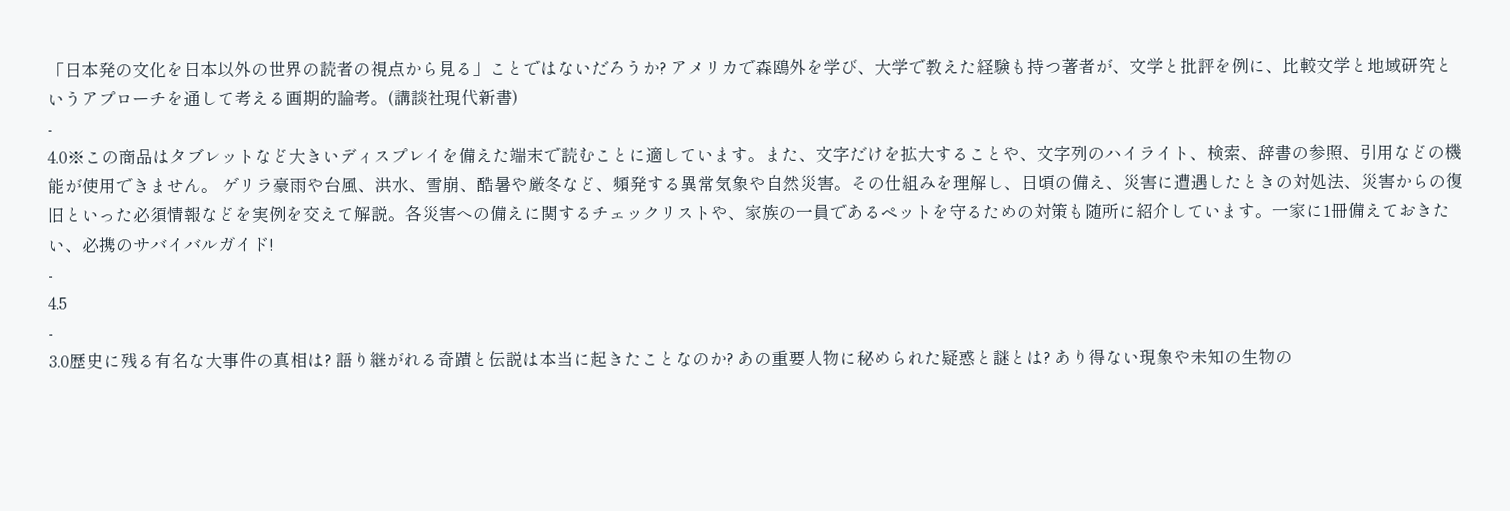「日本発の文化を日本以外の世界の読者の視点から見る」ことではないだろうか? アメリカで森鴎外を学び、大学で教えた経験も持つ著者が、文学と批評を例に、比較文学と地域研究というアプローチを通して考える画期的論考。(講談社現代新書)
-
4.0※この商品はタブレットなど大きいディスプレイを備えた端末で読むことに適しています。また、文字だけを拡大することや、文字列のハイライト、検索、辞書の参照、引用などの機能が使用できません。 ゲリラ豪雨や台風、洪水、雪崩、酷暑や厳冬など、頻発する異常気象や自然災害。その仕組みを理解し、日頃の備え、災害に遭遇したときの対処法、災害からの復旧といった必須情報などを実例を交えて解説。各災害への備えに関するチェックリストや、家族の一員であるペットを守るための対策も随所に紹介しています。一家に1冊備えておきたい、必携のサバイバルガイド!
-
4.5
-
3.0歴史に残る有名な大事件の真相は? 語り継がれる奇蹟と伝説は本当に起きたことなのか? あの重要人物に秘められた疑惑と謎とは? あり得ない現象や未知の生物の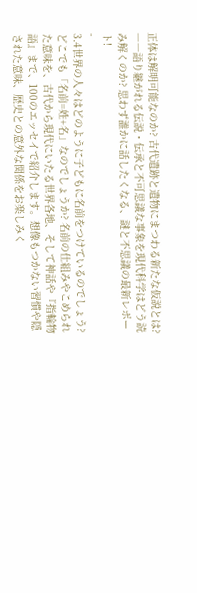正体は解明可能なのか? 古代遺跡と遺物にまつわる新たな仮説とは? ――語り継がれる伝説・伝承と不可思議な事象を現代科学はどう読み解くのか? 思わず誰かに話したくなる、謎と不思議の最新レポート!
-
3.4世界の人々はどのように子どもに名前をつけているのでしょう? どこでも「名前=姓+名」なのでしょうか? 名前の仕組みやこめられた意味を、古代から現代にいたる世界各地、そして神話や『指輪物語』まで、100のエッセイで紹介します。想像もつかない習慣や隠された意味、歴史との意外な関係をお楽しみく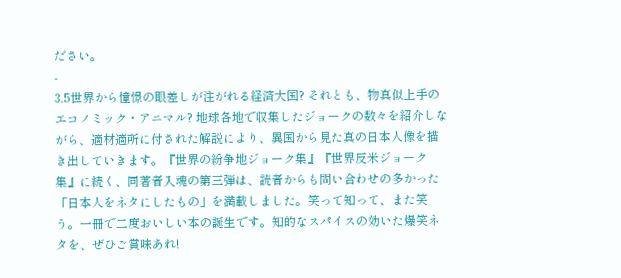ださい。
-
3.5世界から憧憬の眼差しが注がれる経済大国? それとも、物真似上手のエコノミック・アニマル? 地球各地で収集したジョークの数々を紹介しながら、適材適所に付された解説により、異国から見た真の日本人像を描き出していきます。『世界の紛争地ジョーク集』『世界反米ジョーク集』に続く、同著者入魂の第三弾は、読者からも問い合わせの多かった「日本人をネタにしたもの」を満載しました。笑って知って、また笑う。一冊で二度おいしい本の誕生です。知的なスパイスの効いた爆笑ネタを、ぜひご賞味あれ!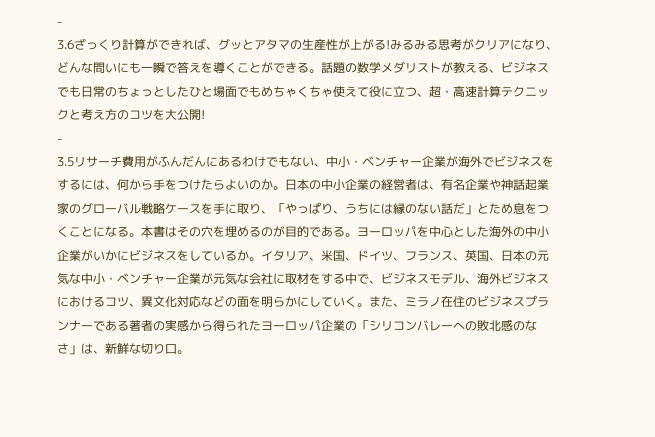-
3.6ざっくり計算ができれば、グッとアタマの生産性が上がる!みるみる思考がクリアになり、どんな問いにも一瞬で答えを導くことができる。話題の数学メダリストが教える、ビジネスでも日常のちょっとしたひと場面でもめちゃくちゃ使えて役に立つ、超・高速計算テクニックと考え方のコツを大公開!
-
3.5リサーチ費用がふんだんにあるわけでもない、中小・ベンチャー企業が海外でビジネスをするには、何から手をつけたらよいのか。日本の中小企業の経営者は、有名企業や神話起業家のグローバル戦略ケースを手に取り、「やっぱり、うちには縁のない話だ」とため息をつくことになる。本書はその穴を埋めるのが目的である。ヨーロッパを中心とした海外の中小企業がいかにビジネスをしているか。イタリア、米国、ドイツ、フランス、英国、日本の元気な中小・ベンチャー企業が元気な会社に取材をする中で、ビジネスモデル、海外ビジネスにおけるコツ、異文化対応などの面を明らかにしていく。また、ミラノ在住のビジネスプランナーである著者の実感から得られたヨーロッパ企業の「シリコンバレーへの敗北感のなさ」は、新鮮な切り口。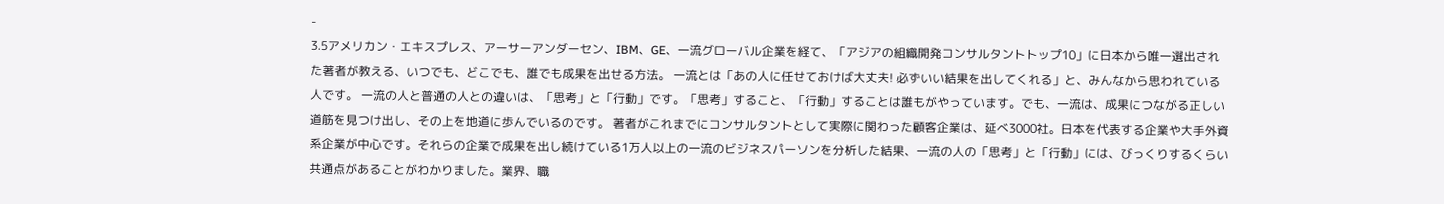-
3.5アメリカン・エキスプレス、アーサーアンダーセン、IBM、GE、一流グローバル企業を経て、「アジアの組織開発コンサルタントトップ10」に日本から唯一選出された著者が教える、いつでも、どこでも、誰でも成果を出せる方法。 一流とは「あの人に任せておけば大丈夫! 必ずいい結果を出してくれる」と、みんなから思われている人です。 一流の人と普通の人との違いは、「思考」と「行動」です。「思考」すること、「行動」することは誰もがやっています。でも、一流は、成果につながる正しい道筋を見つけ出し、その上を地道に歩んでいるのです。 著者がこれまでにコンサルタントとして実際に関わった顧客企業は、延べ3000社。日本を代表する企業や大手外資系企業が中心です。それらの企業で成果を出し続けている1万人以上の一流のビジネスパーソンを分析した結果、一流の人の「思考」と「行動」には、びっくりするくらい共通点があることがわかりました。業界、職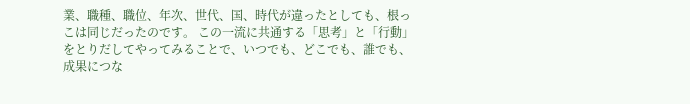業、職種、職位、年次、世代、国、時代が違ったとしても、根っこは同じだったのです。 この一流に共通する「思考」と「行動」をとりだしてやってみることで、いつでも、どこでも、誰でも、成果につな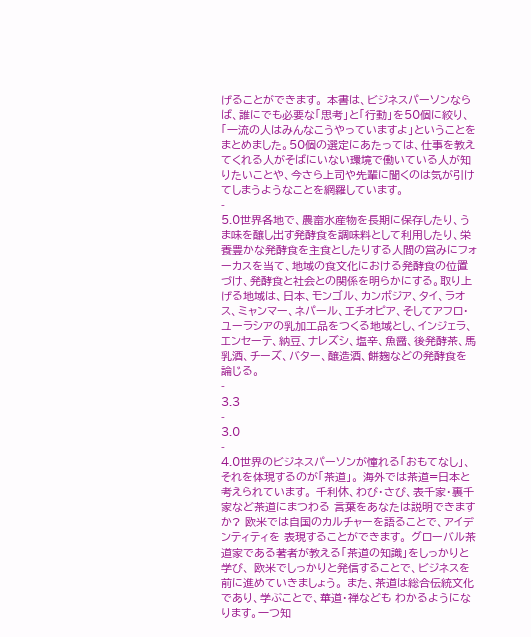げることができます。 本書は、ビジネスパーソンならば、誰にでも必要な「思考」と「行動」を50個に絞り、「一流の人はみんなこうやっていますよ」ということをまとめました。50個の選定にあたっては、仕事を教えてくれる人がそばにいない環境で働いている人が知りたいことや、今さら上司や先輩に聞くのは気が引けてしまうようなことを網羅しています。
-
5.0世界各地で、農畜水産物を長期に保存したり、うま味を醸し出す発酵食を調味料として利用したり、栄養豊かな発酵食を主食としたりする人間の営みにフォーカスを当て、地域の食文化における発酵食の位置づけ、発酵食と社会との関係を明らかにする。取り上げる地域は、日本、モンゴル、カンボジア、タイ、ラオス、ミャンマー、ネパール、エチオピア、そしてアフロ・ユーラシアの乳加工品をつくる地域とし、インジェラ、エンセーテ、納豆、ナレズシ、塩辛、魚醤、後発酵茶、馬乳酒、チーズ、バター、醸造酒、餅麹などの発酵食を論じる。
-
3.3
-
3.0
-
4.0世界のビジネスパーソンが憧れる「おもてなし」、 それを体現するのが「茶道」。 海外では茶道=日本と考えられています。 千利休、わび・さび、表千家・裏千家など茶道にまつわる 言葉をあなたは説明できますか? 欧米では自国のカルチャーを語ることで、アイデンティティを 表現することができます。 グローバル茶道家である著者が教える「茶道の知識」をしっかりと学び、 欧米でしっかりと発信することで、ビジネスを前に進めていきましょう。 また、茶道は総合伝統文化であり、学ぶことで、華道・禅なども わかるようになります。一つ知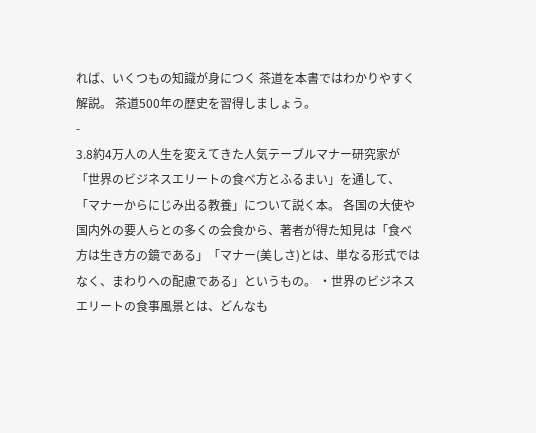れば、いくつもの知識が身につく 茶道を本書ではわかりやすく解説。 茶道500年の歴史を習得しましょう。
-
3.8約4万人の人生を変えてきた人気テーブルマナー研究家が「世界のビジネスエリートの食べ方とふるまい」を通して、「マナーからにじみ出る教養」について説く本。 各国の大使や国内外の要人らとの多くの会食から、著者が得た知見は「食べ方は生き方の鏡である」「マナー(美しさ)とは、単なる形式ではなく、まわりへの配慮である」というもの。 ・世界のビジネスエリートの食事風景とは、どんなも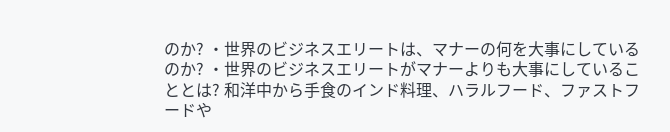のか? ・世界のビジネスエリートは、マナーの何を大事にしているのか? ・世界のビジネスエリートがマナーよりも大事にしていることとは? 和洋中から手食のインド料理、ハラルフード、ファストフードや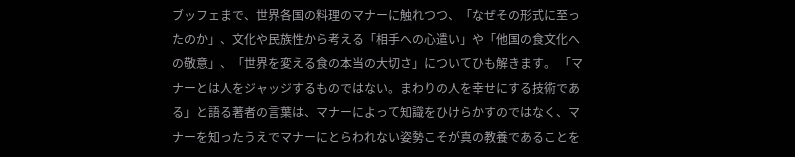ブッフェまで、世界各国の料理のマナーに触れつつ、「なぜその形式に至ったのか」、文化や民族性から考える「相手への心遣い」や「他国の食文化への敬意」、「世界を変える食の本当の大切さ」についてひも解きます。 「マナーとは人をジャッジするものではない。まわりの人を幸せにする技術である」と語る著者の言葉は、マナーによって知識をひけらかすのではなく、マナーを知ったうえでマナーにとらわれない姿勢こそが真の教養であることを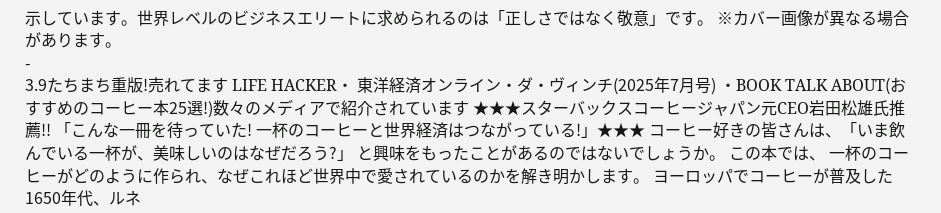示しています。世界レベルのビジネスエリートに求められるのは「正しさではなく敬意」です。 ※カバー画像が異なる場合があります。
-
3.9たちまち重版!売れてます LIFE HACKER・ 東洋経済オンライン・ダ・ヴィンチ(2025年7月号) ・BOOK TALK ABOUT(おすすめのコーヒー本25選!)数々のメディアで紹介されています ★★★スターバックスコーヒージャパン元CEO岩田松雄氏推薦!! 「こんな一冊を待っていた! 一杯のコーヒーと世界経済はつながっている!」★★★ コーヒー好きの皆さんは、「いま飲んでいる一杯が、美味しいのはなぜだろう?」 と興味をもったことがあるのではないでしょうか。 この本では、 一杯のコーヒーがどのように作られ、なぜこれほど世界中で愛されているのかを解き明かします。 ヨーロッパでコーヒーが普及した1650年代、ルネ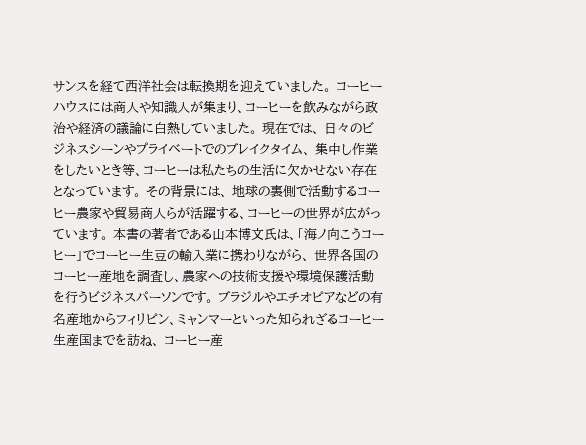サンスを経て西洋社会は転換期を迎えていました。 コーヒーハウスには商人や知識人が集まり、コーヒーを飲みながら政治や経済の議論に白熱していました。 現在では、 日々のビジネスシーンやプライベートでのブレイクタイム、 集中し作業をしたいとき等、コーヒーは私たちの生活に欠かせない存在となっています。 その背景には、 地球の裏側で活動するコーヒー農家や貿易商人らが活躍する、コーヒーの世界が広がっています。 本書の著者である山本博文氏は、「海ノ向こうコーヒー」でコーヒー生豆の輸入業に携わりながら、 世界各国のコーヒー産地を調査し、農家への技術支援や環境保護活動を行うビジネスパーソンです。 ブラジルやエチオピアなどの有名産地からフィリピン、ミャンマーといった知られざるコーヒー生産国までを訪ね、 コーヒー産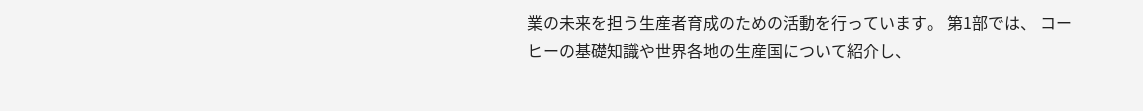業の未来を担う生産者育成のための活動を行っています。 第1部では、 コーヒーの基礎知識や世界各地の生産国について紹介し、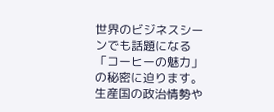世界のビジネスシーンでも話題になる「コーヒーの魅力」の秘密に迫ります。 生産国の政治情勢や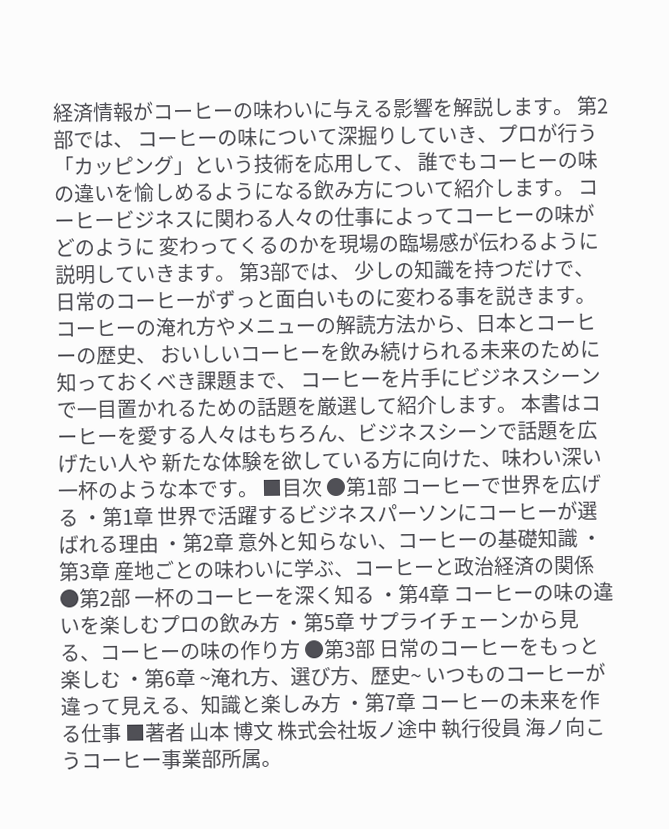経済情報がコーヒーの味わいに与える影響を解説します。 第2部では、 コーヒーの味について深掘りしていき、プロが行う「カッピング」という技術を応用して、 誰でもコーヒーの味の違いを愉しめるようになる飲み方について紹介します。 コーヒービジネスに関わる人々の仕事によってコーヒーの味がどのように 変わってくるのかを現場の臨場感が伝わるように説明していきます。 第3部では、 少しの知識を持つだけで、日常のコーヒーがずっと面白いものに変わる事を説きます。 コーヒーの淹れ方やメニューの解読方法から、日本とコーヒーの歴史、 おいしいコーヒーを飲み続けられる未来のために知っておくべき課題まで、 コーヒーを片手にビジネスシーンで一目置かれるための話題を厳選して紹介します。 本書はコーヒーを愛する人々はもちろん、ビジネスシーンで話題を広げたい人や 新たな体験を欲している方に向けた、味わい深い一杯のような本です。 ■目次 ●第1部 コーヒーで世界を広げる ・第1章 世界で活躍するビジネスパーソンにコーヒーが選ばれる理由 ・第2章 意外と知らない、コーヒーの基礎知識 ・第3章 産地ごとの味わいに学ぶ、コーヒーと政治経済の関係 ●第2部 一杯のコーヒーを深く知る ・第4章 コーヒーの味の違いを楽しむプロの飲み方 ・第5章 サプライチェーンから見る、コーヒーの味の作り方 ●第3部 日常のコーヒーをもっと楽しむ ・第6章 ~淹れ方、選び方、歴史~ いつものコーヒーが違って見える、知識と楽しみ方 ・第7章 コーヒーの未来を作る仕事 ■著者 山本 博文 株式会社坂ノ途中 執行役員 海ノ向こうコーヒー事業部所属。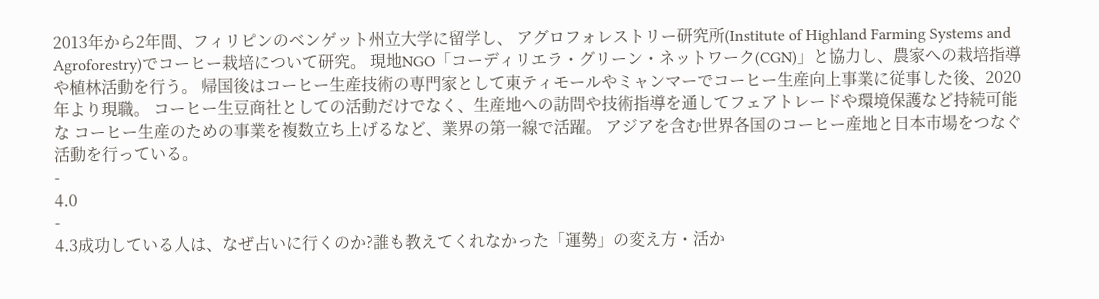2013年から2年間、フィリピンのベンゲット州立大学に留学し、 アグロフォレストリー研究所(Institute of Highland Farming Systems and Agroforestry)でコーヒー栽培について研究。 現地NGO「コーディリエラ・グリーン・ネットワーク(CGN)」と協力し、農家への栽培指導や植林活動を行う。 帰国後はコーヒー生産技術の専門家として東ティモールやミャンマーでコーヒー生産向上事業に従事した後、2020年より現職。 コーヒー生豆商社としての活動だけでなく、生産地への訪問や技術指導を通してフェアトレードや環境保護など持続可能な コーヒー生産のための事業を複数立ち上げるなど、業界の第一線で活躍。 アジアを含む世界各国のコーヒー産地と日本市場をつなぐ活動を行っている。
-
4.0
-
4.3成功している人は、なぜ占いに行くのか?誰も教えてくれなかった「運勢」の変え方・活か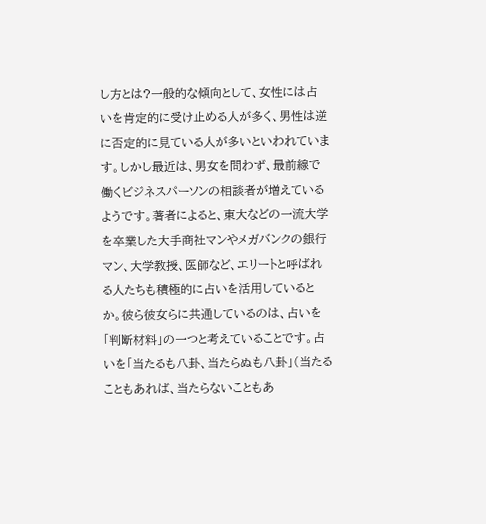し方とは?一般的な傾向として、女性には占いを肯定的に受け止める人が多く、男性は逆に否定的に見ている人が多いといわれています。しかし最近は、男女を問わず、最前線で働くビジネスパーソンの相談者が増えているようです。著者によると、東大などの一流大学を卒業した大手商社マンやメガバンクの銀行マン、大学教授、医師など、エリートと呼ばれる人たちも積極的に占いを活用しているとか。彼ら彼女らに共通しているのは、占いを「判断材料」の一つと考えていることです。占いを「当たるも八卦、当たらぬも八卦」(当たることもあれば、当たらないこともあ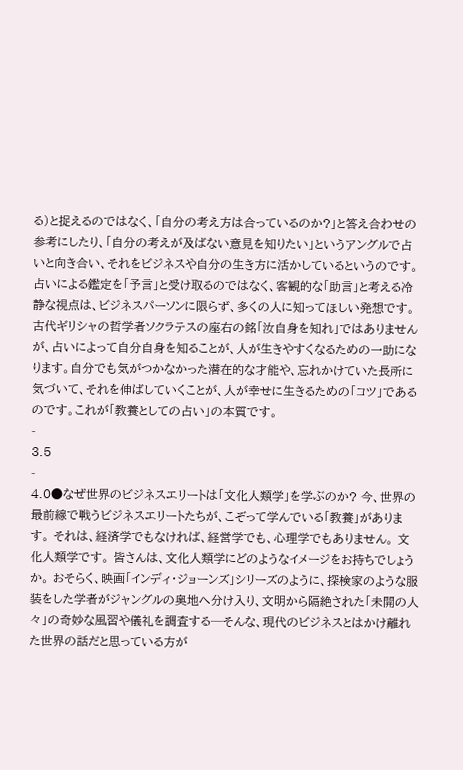る)と捉えるのではなく、「自分の考え方は合っているのか?」と答え合わせの参考にしたり、「自分の考えが及ばない意見を知りたい」というアングルで占いと向き合い、それをビジネスや自分の生き方に活かしているというのです。占いによる鑑定を「予言」と受け取るのではなく、客観的な「助言」と考える冷静な視点は、ビジネスパーソンに限らず、多くの人に知ってほしい発想です。古代ギリシャの哲学者ソクラテスの座右の銘「汝自身を知れ」ではありませんが、占いによって自分自身を知ることが、人が生きやすくなるための一助になります。自分でも気がつかなかった潜在的な才能や、忘れかけていた長所に気づいて、それを伸ばしていくことが、人が幸せに生きるための「コツ」であるのです。これが「教養としての占い」の本質です。
-
3.5
-
4.0●なぜ世界のビジネスエリートは「文化人類学」を学ぶのか? 今、世界の最前線で戦うビジネスエリートたちが、こぞって学んでいる「教養」があります。 それは、経済学でもなければ、経営学でも、心理学でもありません。 文化人類学です。 皆さんは、文化人類学にどのようなイメージをお持ちでしょうか。 おそらく、映画「インディ・ジョーンズ」シリーズのように、探検家のような服装をした学者がジャングルの奥地へ分け入り、文明から隔絶された「未開の人々」の奇妙な風習や儀礼を調査する─そんな、現代のビジネスとはかけ離れた世界の話だと思っている方が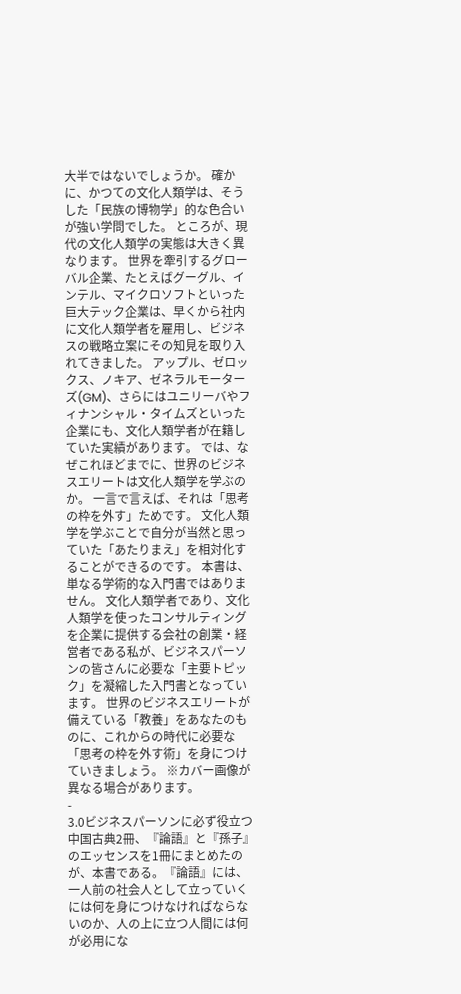大半ではないでしょうか。 確かに、かつての文化人類学は、そうした「民族の博物学」的な色合いが強い学問でした。 ところが、現代の文化人類学の実態は大きく異なります。 世界を牽引するグローバル企業、たとえばグーグル、インテル、マイクロソフトといった巨大テック企業は、早くから社内に文化人類学者を雇用し、ビジネスの戦略立案にその知見を取り入れてきました。 アップル、ゼロックス、ノキア、ゼネラルモーターズ(GM)、さらにはユニリーバやフィナンシャル・タイムズといった企業にも、文化人類学者が在籍していた実績があります。 では、なぜこれほどまでに、世界のビジネスエリートは文化人類学を学ぶのか。 一言で言えば、それは「思考の枠を外す」ためです。 文化人類学を学ぶことで自分が当然と思っていた「あたりまえ」を相対化することができるのです。 本書は、単なる学術的な入門書ではありません。 文化人類学者であり、文化人類学を使ったコンサルティングを企業に提供する会社の創業・経営者である私が、ビジネスパーソンの皆さんに必要な「主要トピック」を凝縮した入門書となっています。 世界のビジネスエリートが備えている「教養」をあなたのものに、これからの時代に必要な「思考の枠を外す術」を身につけていきましょう。 ※カバー画像が異なる場合があります。
-
3.0ビジネスパーソンに必ず役立つ中国古典2冊、『論語』と『孫子』のエッセンスを1冊にまとめたのが、本書である。『論語』には、一人前の社会人として立っていくには何を身につけなければならないのか、人の上に立つ人間には何が必用にな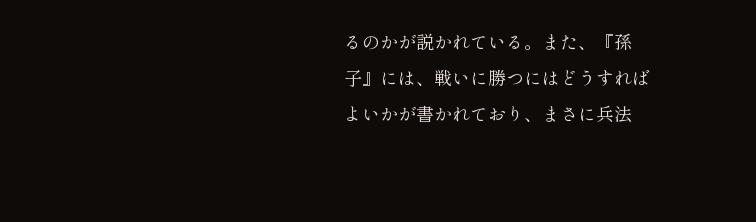るのかが説かれている。また、『孫子』には、戦いに勝つにはどうすればよいかが書かれており、まさに兵法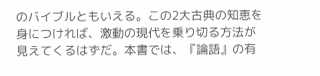のバイブルともいえる。この2大古典の知恵を身につければ、激動の現代を乗り切る方法が見えてくるはずだ。本書では、『論語』の有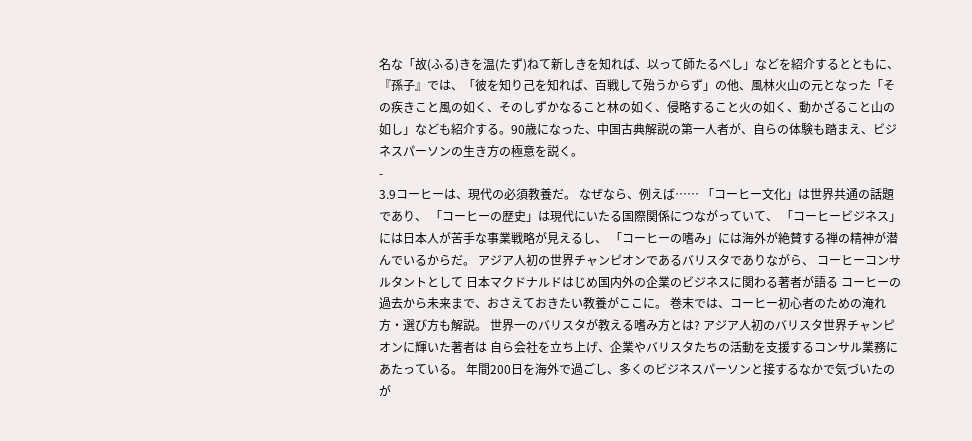名な「故(ふる)きを温(たず)ねて新しきを知れば、以って師たるべし」などを紹介するとともに、『孫子』では、「彼を知り己を知れば、百戦して殆うからず」の他、風林火山の元となった「その疾きこと風の如く、そのしずかなること林の如く、侵略すること火の如く、動かざること山の如し」なども紹介する。90歳になった、中国古典解説の第一人者が、自らの体験も踏まえ、ビジネスパーソンの生き方の極意を説く。
-
3.9コーヒーは、現代の必須教養だ。 なぜなら、例えば…… 「コーヒー文化」は世界共通の話題であり、 「コーヒーの歴史」は現代にいたる国際関係につながっていて、 「コーヒービジネス」には日本人が苦手な事業戦略が見えるし、 「コーヒーの嗜み」には海外が絶賛する禅の精神が潜んでいるからだ。 アジア人初の世界チャンピオンであるバリスタでありながら、 コーヒーコンサルタントとして 日本マクドナルドはじめ国内外の企業のビジネスに関わる著者が語る コーヒーの過去から未来まで、おさえておきたい教養がここに。 巻末では、コーヒー初心者のための淹れ方・選び方も解説。 世界一のバリスタが教える嗜み方とは? アジア人初のバリスタ世界チャンピオンに輝いた著者は 自ら会社を立ち上げ、企業やバリスタたちの活動を支援するコンサル業務にあたっている。 年間200日を海外で過ごし、多くのビジネスパーソンと接するなかで気づいたのが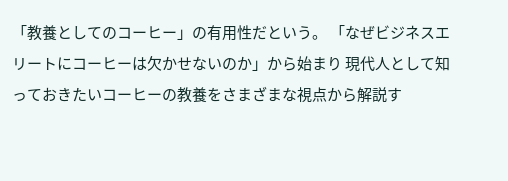「教養としてのコーヒー」の有用性だという。 「なぜビジネスエリートにコーヒーは欠かせないのか」から始まり 現代人として知っておきたいコーヒーの教養をさまざまな視点から解説す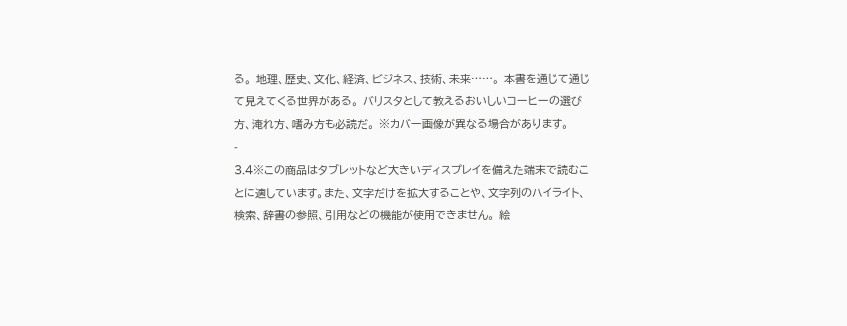る。 地理、歴史、文化、経済、ビジネス、技術、未来……。 本書を通じて通じて見えてくる世界がある。 バリスタとして教えるおいしいコーヒーの選び方、淹れ方、嗜み方も必読だ。 ※カバー画像が異なる場合があります。
-
3.4※この商品はタブレットなど大きいディスプレイを備えた端末で読むことに適しています。また、文字だけを拡大することや、文字列のハイライト、検索、辞書の参照、引用などの機能が使用できません。 絵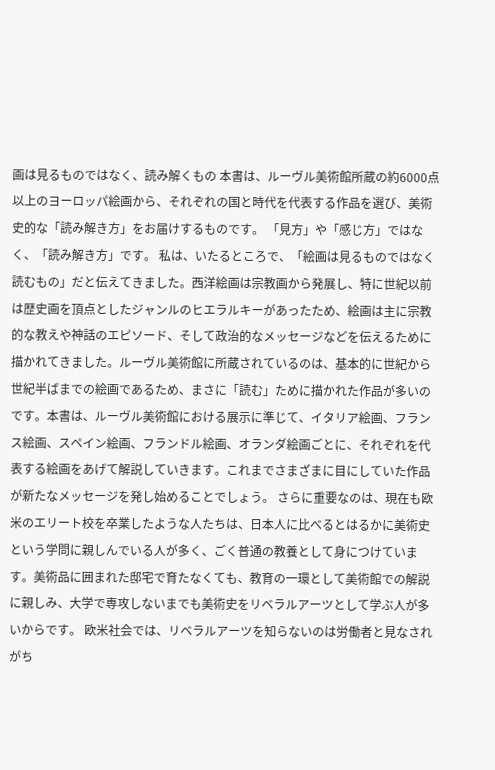画は見るものではなく、読み解くもの 本書は、ルーヴル美術館所蔵の約6000点以上のヨーロッパ絵画から、それぞれの国と時代を代表する作品を選び、美術史的な「読み解き方」をお届けするものです。 「見方」や「感じ方」ではなく、「読み解き方」です。 私は、いたるところで、「絵画は見るものではなく読むもの」だと伝えてきました。西洋絵画は宗教画から発展し、特に世紀以前は歴史画を頂点としたジャンルのヒエラルキーがあったため、絵画は主に宗教的な教えや神話のエピソード、そして政治的なメッセージなどを伝えるために描かれてきました。ルーヴル美術館に所蔵されているのは、基本的に世紀から世紀半ばまでの絵画であるため、まさに「読む」ために描かれた作品が多いのです。本書は、ルーヴル美術館における展示に準じて、イタリア絵画、フランス絵画、スペイン絵画、フランドル絵画、オランダ絵画ごとに、それぞれを代表する絵画をあげて解説していきます。これまでさまざまに目にしていた作品が新たなメッセージを発し始めることでしょう。 さらに重要なのは、現在も欧米のエリート校を卒業したような人たちは、日本人に比べるとはるかに美術史という学問に親しんでいる人が多く、ごく普通の教養として身につけています。美術品に囲まれた邸宅で育たなくても、教育の一環として美術館での解説に親しみ、大学で専攻しないまでも美術史をリベラルアーツとして学ぶ人が多いからです。 欧米社会では、リベラルアーツを知らないのは労働者と見なされがち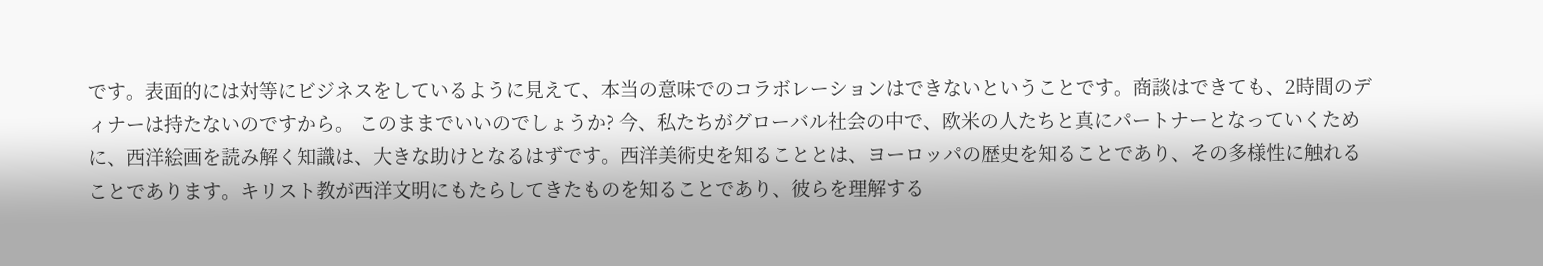です。表面的には対等にビジネスをしているように見えて、本当の意味でのコラボレーションはできないということです。商談はできても、2時間のディナーは持たないのですから。 このままでいいのでしょうか? 今、私たちがグローバル社会の中で、欧米の人たちと真にパートナーとなっていくために、西洋絵画を読み解く知識は、大きな助けとなるはずです。西洋美術史を知ることとは、ヨーロッパの歴史を知ることであり、その多様性に触れることであります。キリスト教が西洋文明にもたらしてきたものを知ることであり、彼らを理解する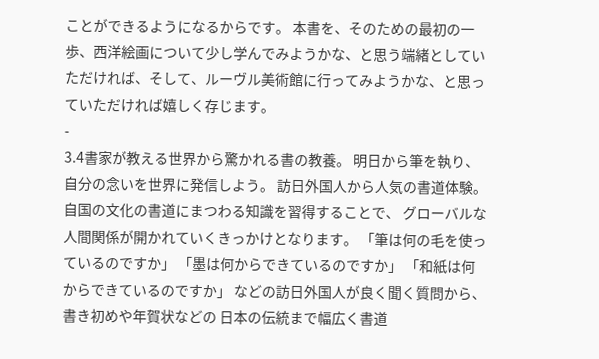ことができるようになるからです。 本書を、そのための最初の一歩、西洋絵画について少し学んでみようかな、と思う端緒としていただければ、そして、ルーヴル美術館に行ってみようかな、と思っていただければ嬉しく存じます。
-
3.4書家が教える世界から驚かれる書の教養。 明日から筆を執り、自分の念いを世界に発信しよう。 訪日外国人から人気の書道体験。 自国の文化の書道にまつわる知識を習得することで、 グローバルな人間関係が開かれていくきっかけとなります。 「筆は何の毛を使っているのですか」 「墨は何からできているのですか」 「和紙は何からできているのですか」 などの訪日外国人が良く聞く質問から、書き初めや年賀状などの 日本の伝統まで幅広く書道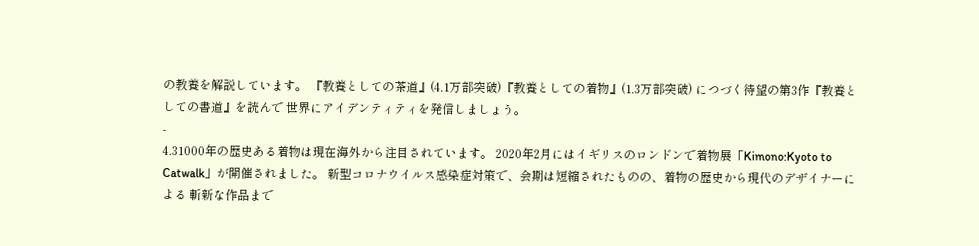の教養を解説しています。 『教養としての茶道』(4.1万部突破)『教養としての着物』(1.3万部突破) につづく待望の第3作『教養としての書道』を読んで 世界にアイデンティティを発信しましょう。
-
4.31000年の歴史ある着物は現在海外から注目されています。 2020年2月にはイギリスのロンドンで着物展「Kimono:Kyoto to Catwalk」が開催されました。 新型コロナウイルス感染症対策で、会期は短縮されたものの、着物の歴史から現代のデザイナーによる 斬新な作品まで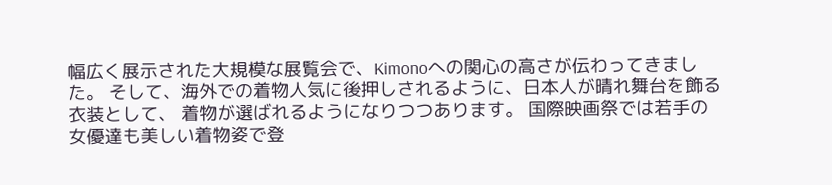幅広く展示された大規模な展覧会で、Kimonoへの関心の高さが伝わってきました。 そして、海外での着物人気に後押しされるように、日本人が晴れ舞台を飾る衣装として、 着物が選ばれるようになりつつあります。 国際映画祭では若手の女優達も美しい着物姿で登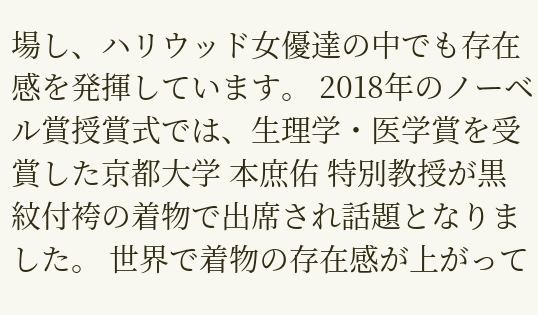場し、ハリウッド女優達の中でも存在感を発揮しています。 2018年のノーベル賞授賞式では、生理学・医学賞を受賞した京都大学 本庶佑 特別教授が黒紋付袴の着物で出席され話題となりました。 世界で着物の存在感が上がって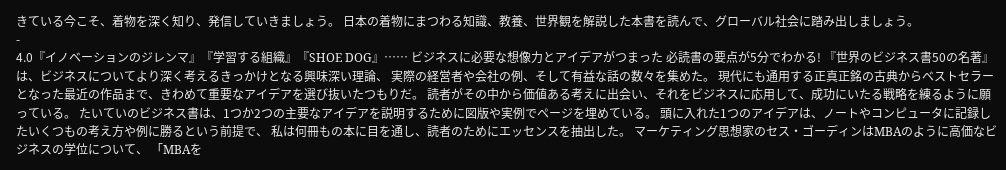きている今こそ、着物を深く知り、発信していきましょう。 日本の着物にまつわる知識、教養、世界観を解説した本書を読んで、グローバル社会に踏み出しましょう。
-
4.0『イノベーションのジレンマ』『学習する組織』『SHOE DOG』…… ビジネスに必要な想像力とアイデアがつまった 必読書の要点が5分でわかる! 『世界のビジネス書50の名著』は、ビジネスについてより深く考えるきっかけとなる興味深い理論、 実際の経営者や会社の例、そして有益な話の数々を集めた。 現代にも通用する正真正銘の古典からベストセラーとなった最近の作品まで、きわめて重要なアイデアを選び抜いたつもりだ。 読者がその中から価値ある考えに出会い、それをビジネスに応用して、成功にいたる戦略を練るように願っている。 たいていのビジネス書は、1つか2つの主要なアイデアを説明するために図版や実例でページを埋めている。 頭に入れた1つのアイデアは、ノートやコンピュータに記録したいくつもの考え方や例に勝るという前提で、 私は何冊もの本に目を通し、読者のためにエッセンスを抽出した。 マーケティング思想家のセス・ゴーディンはMBAのように高価なビジネスの学位について、 「MBAを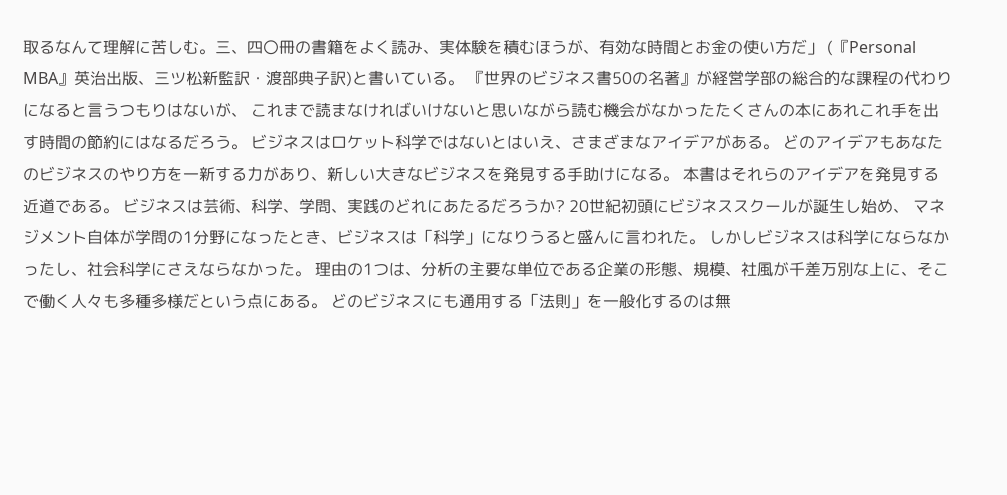取るなんて理解に苦しむ。三、四〇冊の書籍をよく読み、実体験を積むほうが、有効な時間とお金の使い方だ」 (『Personal MBA』英治出版、三ツ松新監訳・渡部典子訳)と書いている。 『世界のビジネス書50の名著』が経営学部の総合的な課程の代わりになると言うつもりはないが、 これまで読まなければいけないと思いながら読む機会がなかったたくさんの本にあれこれ手を出す時間の節約にはなるだろう。 ビジネスはロケット科学ではないとはいえ、さまざまなアイデアがある。 どのアイデアもあなたのビジネスのやり方を一新する力があり、新しい大きなビジネスを発見する手助けになる。 本書はそれらのアイデアを発見する近道である。 ビジネスは芸術、科学、学問、実践のどれにあたるだろうか? 20世紀初頭にビジネススクールが誕生し始め、 マネジメント自体が学問の1分野になったとき、ビジネスは「科学」になりうると盛んに言われた。 しかしビジネスは科学にならなかったし、社会科学にさえならなかった。 理由の1つは、分析の主要な単位である企業の形態、規模、社風が千差万別な上に、そこで働く人々も多種多様だという点にある。 どのビジネスにも通用する「法則」を一般化するのは無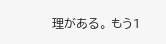理がある。 もう1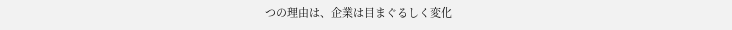つの理由は、企業は目まぐるしく変化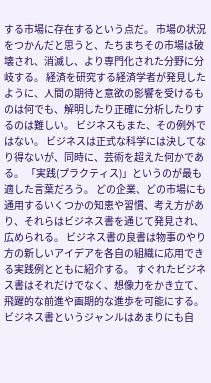する市場に存在するという点だ。 市場の状況をつかんだと思うと、たちまちその市場は破壊され、消滅し、より専門化された分野に分岐する。 経済を研究する経済学者が発見したように、人間の期待と意欲の影響を受けるものは何でも、解明したり正確に分析したりするのは難しい。 ビジネスもまた、その例外ではない。 ビジネスは正式な科学には決してなり得ないが、同時に、芸術を超えた何かである。 「実践(プラクティス)」というのが最も適した言葉だろう。 どの企業、どの市場にも通用するいくつかの知恵や習慣、考え方があり、それらはビジネス書を通じて発見され、広められる。 ビジネス書の良書は物事のやり方の新しいアイデアを各自の組織に応用できる実践例とともに紹介する。 すぐれたビジネス書はそれだけでなく、想像力をかき立て、飛躍的な前進や画期的な進歩を可能にする。 ビジネス書というジャンルはあまりにも自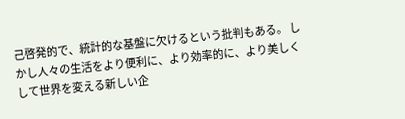己啓発的で、統計的な基盤に欠けるという批判もある。 しかし人々の生活をより便利に、より効率的に、より美しくして世界を変える新しい企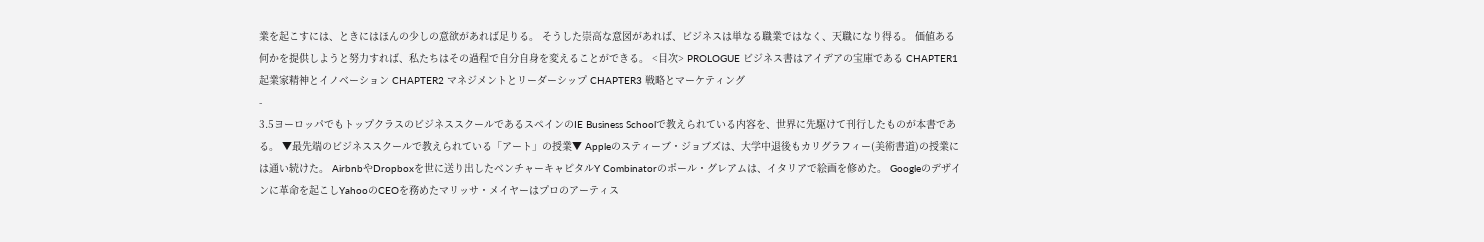業を起こすには、ときにはほんの少しの意欲があれば足りる。 そうした崇高な意図があれば、ビジネスは単なる職業ではなく、天職になり得る。 価値ある何かを提供しようと努力すれば、私たちはその過程で自分自身を変えることができる。 <目次> PROLOGUE ビジネス書はアイデアの宝庫である CHAPTER1 起業家精神とイノベーション CHAPTER2 マネジメントとリーダーシップ CHAPTER3 戦略とマーケティング
-
3.5ヨーロッパでもトップクラスのビジネススクールであるスペインのIE Business Schoolで教えられている内容を、世界に先駆けて刊行したものが本書である。 ▼最先端のビジネススクールで教えられている「アート」の授業▼ Appleのスティーブ・ジョブズは、大学中退後もカリグラフィー(美術書道)の授業には通い続けた。 AirbnbやDropboxを世に送り出したベンチャーキャピタルY Combinatorのポール・グレアムは、イタリアで絵画を修めた。 Googleのデザインに革命を起こしYahooのCEOを務めたマリッサ・メイヤーはプロのアーティス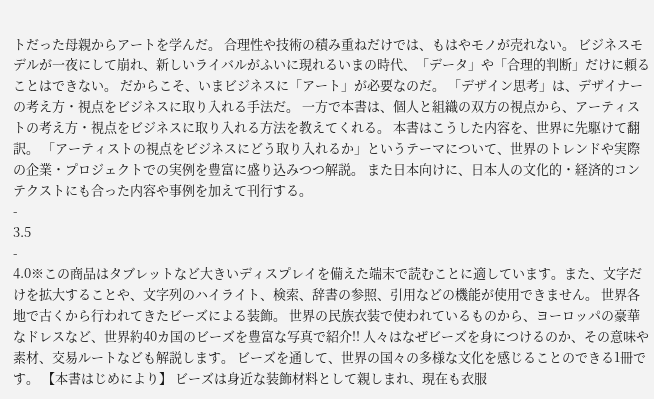トだった母親からアートを学んだ。 合理性や技術の積み重ねだけでは、もはやモノが売れない。 ビジネスモデルが一夜にして崩れ、新しいライバルがふいに現れるいまの時代、「データ」や「合理的判断」だけに頼ることはできない。 だからこそ、いまビジネスに「アート」が必要なのだ。 「デザイン思考」は、デザイナーの考え方・視点をビジネスに取り入れる手法だ。 一方で本書は、個人と組織の双方の視点から、アーティストの考え方・視点をビジネスに取り入れる方法を教えてくれる。 本書はこうした内容を、世界に先駆けて翻訳。 「アーティストの視点をビジネスにどう取り入れるか」というテーマについて、世界のトレンドや実際の企業・プロジェクトでの実例を豊富に盛り込みつつ解説。 また日本向けに、日本人の文化的・経済的コンテクストにも合った内容や事例を加えて刊行する。
-
3.5
-
4.0※この商品はタブレットなど大きいディスプレイを備えた端末で読むことに適しています。また、文字だけを拡大することや、文字列のハイライト、検索、辞書の参照、引用などの機能が使用できません。 世界各地で古くから行われてきたビーズによる装飾。 世界の民族衣装で使われているものから、ヨーロッパの豪華なドレスなど、世界約40カ国のビーズを豊富な写真で紹介!! 人々はなぜビーズを身につけるのか、その意味や素材、交易ルートなども解説します。 ビーズを通して、世界の国々の多様な文化を感じることのできる1冊です。 【本書はじめにより】 ビーズは身近な装飾材料として親しまれ、現在も衣服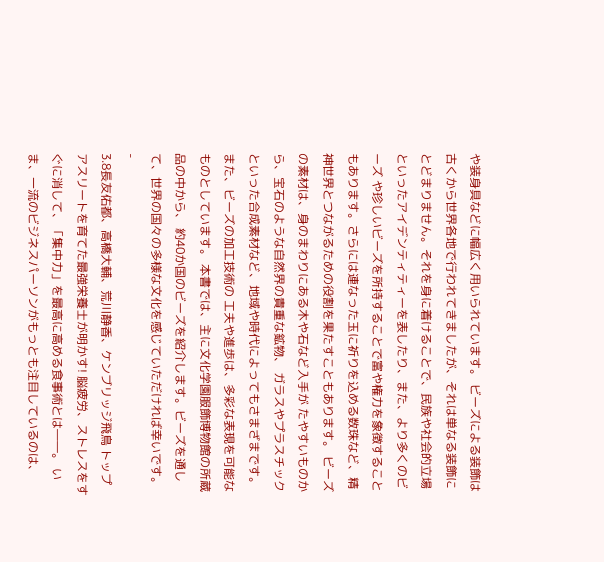や装身具などに幅広く用いられています。 ビーズによる装飾は古くから世界各地で行われてきましたが、それは単なる装飾にとどまりません。それを身に着けることで、民族や社会的立場といったアイデンティティーを表したり、また、より多くのビーズ や珍しいビーズを所持することで富や権力を象徴することもあります。さらには連なった玉に祈りを込める数珠など、精神世界とつながるための役割を果たすこともあります。 ビーズの素材は、身のまわりにある木や石など入手が たやすいものから、宝石のような自然界の貴重な鉱物、 ガラスやプラスチックといった合成素材など、地域や時代によってもさまざまです。また、ビーズの加工技術の 工夫や進歩は、多彩な表現を可能なものとしています。 本書では、主に文化学園服飾博物館の所蔵品の中から、 約40か国のビーズを紹介します。ビーズを通して、世界の国々の多様な文化を感じていただければ幸いです。
-
3.8長友佑都、高橋大輔、荒川静香、ケンブリッジ飛鳥 トップアスリートを育てた最強栄養士が明かす! 脳疲労、ストレスをすぐに消して、「集中力」を最高に高める食事術とは――。 いま、一流のビジネスパーソンがもっとも注目しているのは、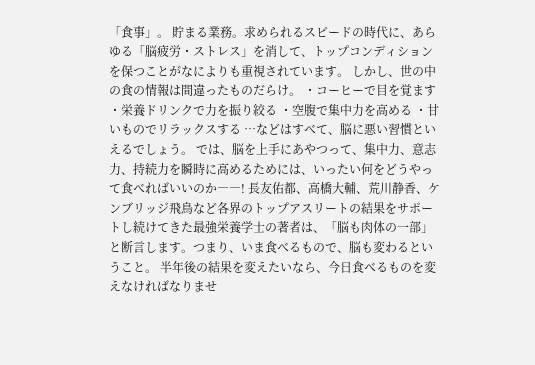「食事」。 貯まる業務。求められるスピードの時代に、あらゆる「脳疲労・ストレス」を消して、トップコンディションを保つことがなによりも重視されています。 しかし、世の中の食の情報は間違ったものだらけ。 ・コーヒーで目を覚ます ・栄養ドリンクで力を振り絞る ・空腹で集中力を高める ・甘いものでリラックスする …などはすべて、脳に悪い習慣といえるでしょう。 では、脳を上手にあやつって、集中力、意志力、持続力を瞬時に高めるためには、いったい何をどうやって食べればいいのか――! 長友佑都、高橋大輔、荒川静香、ケンブリッジ飛鳥など各界のトップアスリートの結果をサポートし続けてきた最強栄養学士の著者は、「脳も肉体の一部」と断言します。つまり、いま食べるもので、脳も変わるということ。 半年後の結果を変えたいなら、今日食べるものを変えなければなりませ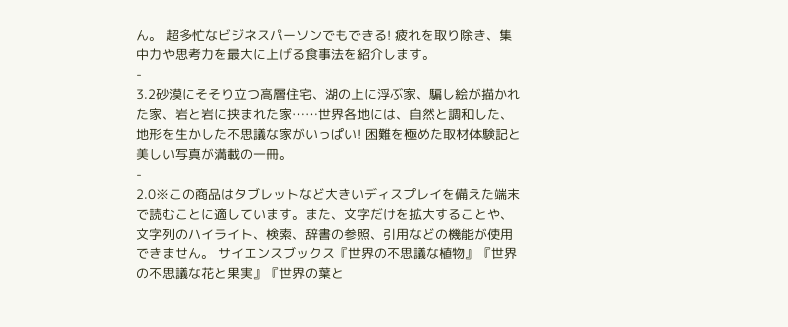ん。 超多忙なビジネスパーソンでもできる! 疲れを取り除き、集中力や思考力を最大に上げる食事法を紹介します。
-
3.2砂漠にそそり立つ高層住宅、湖の上に浮ぶ家、騙し絵が描かれた家、岩と岩に挟まれた家……世界各地には、自然と調和した、地形を生かした不思議な家がいっぱい! 困難を極めた取材体験記と美しい写真が満載の一冊。
-
2.0※この商品はタブレットなど大きいディスプレイを備えた端末で読むことに適しています。また、文字だけを拡大することや、文字列のハイライト、検索、辞書の参照、引用などの機能が使用できません。 サイエンスブックス『世界の不思議な植物』『世界の不思議な花と果実』『世界の葉と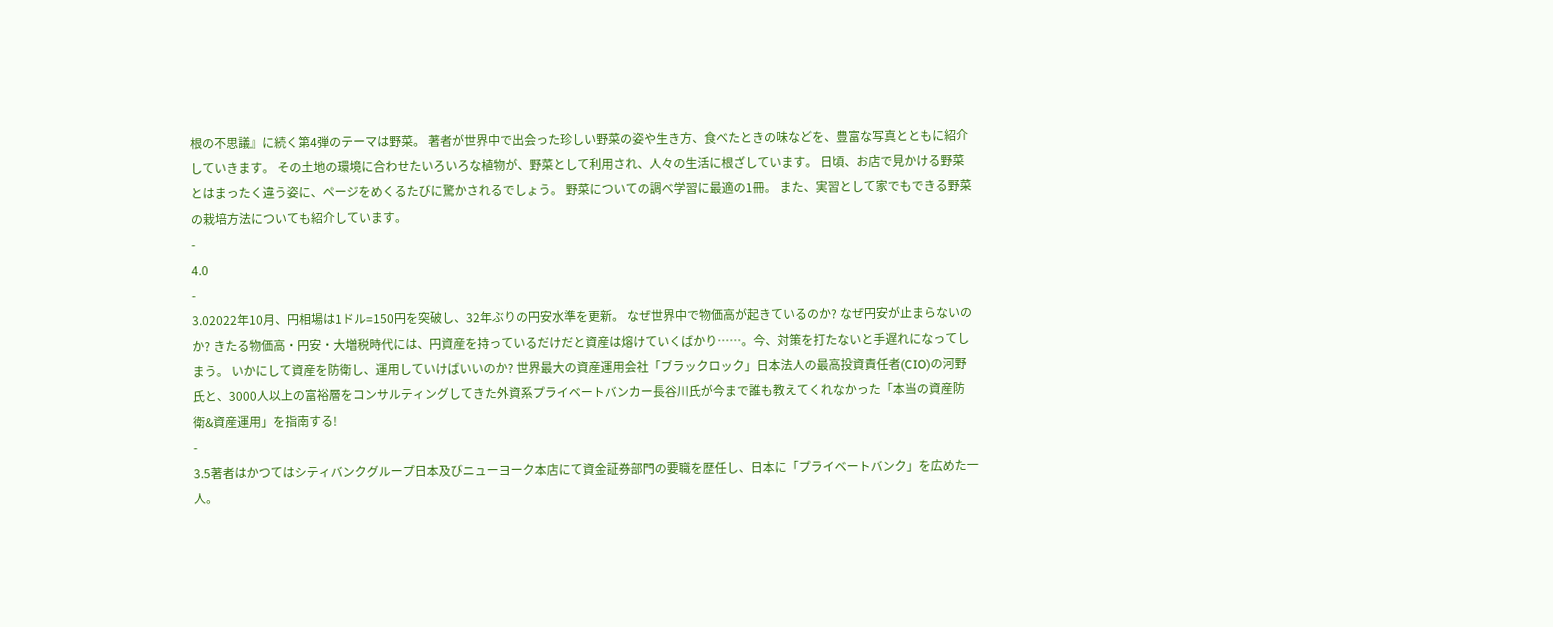根の不思議』に続く第4弾のテーマは野菜。 著者が世界中で出会った珍しい野菜の姿や生き方、食べたときの味などを、豊富な写真とともに紹介していきます。 その土地の環境に合わせたいろいろな植物が、野菜として利用され、人々の生活に根ざしています。 日頃、お店で見かける野菜とはまったく違う姿に、ページをめくるたびに驚かされるでしょう。 野菜についての調べ学習に最適の1冊。 また、実習として家でもできる野菜の栽培方法についても紹介しています。
-
4.0
-
3.02022年10月、円相場は1ドル=150円を突破し、32年ぶりの円安水準を更新。 なぜ世界中で物価高が起きているのか? なぜ円安が止まらないのか? きたる物価高・円安・大増税時代には、円資産を持っているだけだと資産は熔けていくばかり……。今、対策を打たないと手遅れになってしまう。 いかにして資産を防衛し、運用していけばいいのか? 世界最大の資産運用会社「ブラックロック」日本法人の最高投資責任者(CIO)の河野氏と、3000人以上の富裕層をコンサルティングしてきた外資系プライベートバンカー長谷川氏が今まで誰も教えてくれなかった「本当の資産防衛&資産運用」を指南する!
-
3.5著者はかつてはシティバンクグループ日本及びニューヨーク本店にて資金証券部門の要職を歴任し、日本に「プライベートバンク」を広めた一人。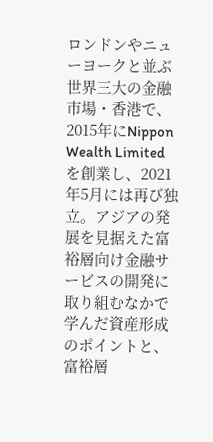ロンドンやニューヨークと並ぶ世界三大の金融市場・香港で、2015年にNippon Wealth Limitedを創業し、2021年5月には再び独立。アジアの発展を見据えた富裕層向け金融サービスの開発に取り組むなかで学んだ資産形成のポイントと、富裕層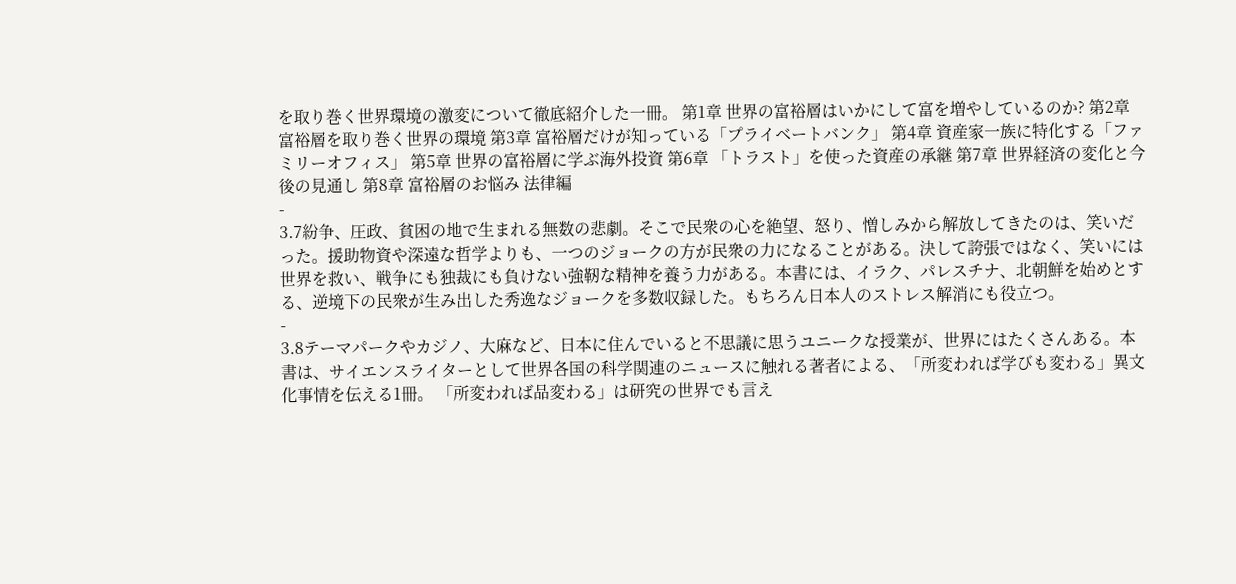を取り巻く世界環境の激変について徹底紹介した一冊。 第1章 世界の富裕層はいかにして富を増やしているのか? 第2章 富裕層を取り巻く世界の環境 第3章 富裕層だけが知っている「プライベートバンク」 第4章 資産家一族に特化する「ファミリーオフィス」 第5章 世界の富裕層に学ぶ海外投資 第6章 「トラスト」を使った資産の承継 第7章 世界経済の変化と今後の見通し 第8章 富裕層のお悩み 法律編
-
3.7紛争、圧政、貧困の地で生まれる無数の悲劇。そこで民衆の心を絶望、怒り、憎しみから解放してきたのは、笑いだった。援助物資や深遠な哲学よりも、一つのジョークの方が民衆の力になることがある。決して誇張ではなく、笑いには世界を救い、戦争にも独裁にも負けない強靭な精神を養う力がある。本書には、イラク、パレスチナ、北朝鮮を始めとする、逆境下の民衆が生み出した秀逸なジョークを多数収録した。もちろん日本人のストレス解消にも役立つ。
-
3.8テーマパークやカジノ、大麻など、日本に住んでいると不思議に思うユニークな授業が、世界にはたくさんある。本書は、サイエンスライターとして世界各国の科学関連のニュースに触れる著者による、「所変われば学びも変わる」異文化事情を伝える1冊。 「所変われば品変わる」は研究の世界でも言え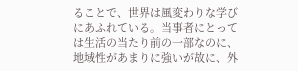ることで、世界は風変わりな学びにあふれている。当事者にとっては生活の当たり前の一部なのに、地域性があまりに強いが故に、外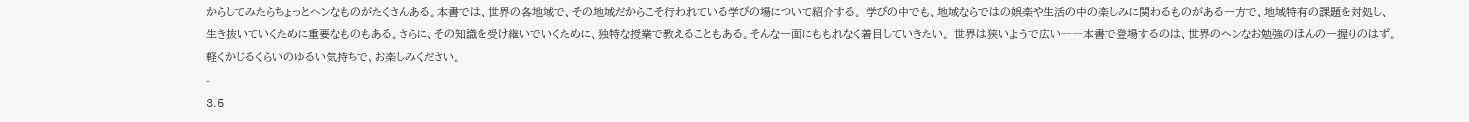からしてみたらちょっとヘンなものがたくさんある。本書では、世界の各地域で、その地域だからこそ行われている学びの場について紹介する。 学びの中でも、地域ならではの娯楽や生活の中の楽しみに関わるものがある一方で、地域特有の課題を対処し、生き抜いていくために重要なものもある。さらに、その知識を受け継いでいくために、独特な授業で教えることもある。そんな一面にももれなく着目していきたい。 世界は狭いようで広い――本書で登場するのは、世界のヘンなお勉強のほんの一握りのはず。軽くかじるくらいのゆるい気持ちで、お楽しみください。
-
3.5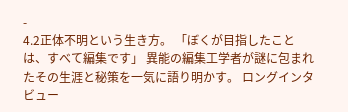-
4.2正体不明という生き方。 「ぼくが目指したことは、すべて編集です」 異能の編集工学者が謎に包まれたその生涯と秘策を一気に語り明かす。 ロングインタビュー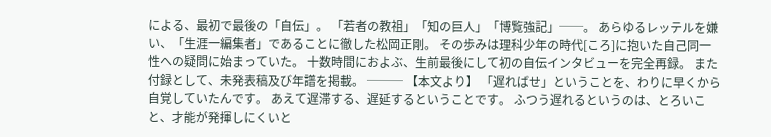による、最初で最後の「自伝」。 「若者の教祖」「知の巨人」「博覧強記」──。 あらゆるレッテルを嫌い、「生涯一編集者」であることに徹した松岡正剛。 その歩みは理科少年の時代[ころ]に抱いた自己同一性への疑問に始まっていた。 十数時間におよぶ、生前最後にして初の自伝インタビューを完全再録。 また付録として、未発表稿及び年譜を掲載。 ─── 【本文より】 「遅ればせ」ということを、わりに早くから自覚していたんです。 あえて遅滞する、遅延するということです。 ふつう遅れるというのは、とろいこと、才能が発揮しにくいと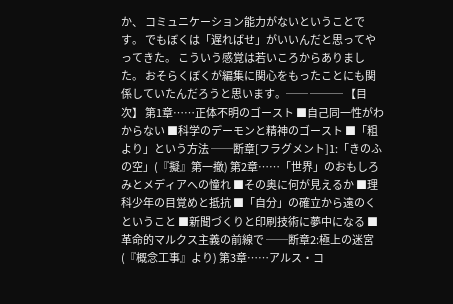か、 コミュニケーション能力がないということです。 でもぼくは「遅ればせ」がいいんだと思ってやってきた。 こういう感覚は若いころからありました。 おそらくぼくが編集に関心をもったことにも関係していたんだろうと思います。── ─── 【目次】 第1章……正体不明のゴースト ■自己同一性がわからない ■科学のデーモンと精神のゴースト ■「粗より」という方法 ──断章[フラグメント]1:「きのふの空」(『擬』第一撤) 第2章……「世界」のおもしろみとメディアへの憧れ ■その奥に何が見えるか ■理科少年の目覚めと抵抗 ■「自分」の確立から遠のくということ ■新聞づくりと印刷技術に夢中になる ■革命的マルクス主義の前線で ──断章2:極上の迷宮(『概念工事』より) 第3章……アルス・コ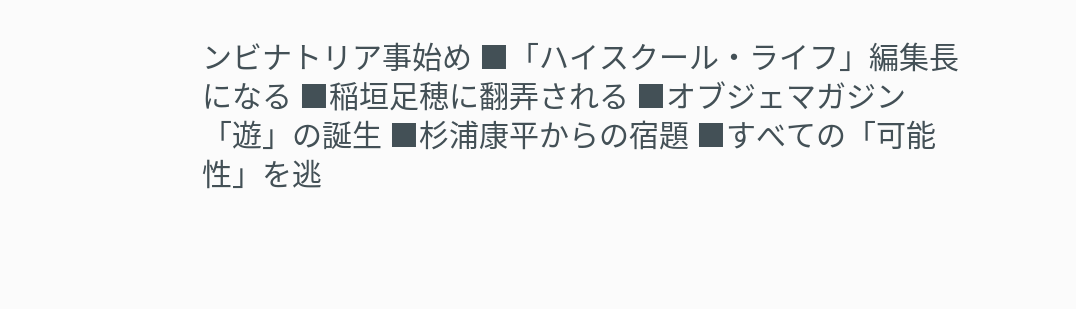ンビナトリア事始め ■「ハイスクール・ライフ」編集長になる ■稲垣足穂に翻弄される ■オブジェマガジン「遊」の誕生 ■杉浦康平からの宿題 ■すべての「可能性」を逃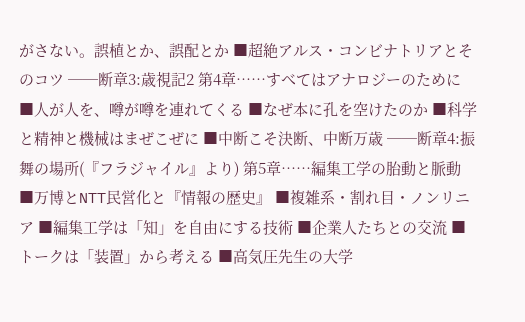がさない。誤植とか、誤配とか ■超絶アルス・コンビナトリアとそのコツ ──断章3:歳視記2 第4章……すべてはアナロジーのために ■人が人を、噂が噂を連れてくる ■なぜ本に孔を空けたのか ■科学と精神と機械はまぜこぜに ■中断こそ決断、中断万歳 ──断章4:振舞の場所(『フラジャイル』より) 第5章……編集工学の胎動と脈動 ■万博とNTT民営化と『情報の歴史』 ■複雑系・割れ目・ノンリニア ■編集工学は「知」を自由にする技術 ■企業人たちとの交流 ■トークは「装置」から考える ■高気圧先生の大学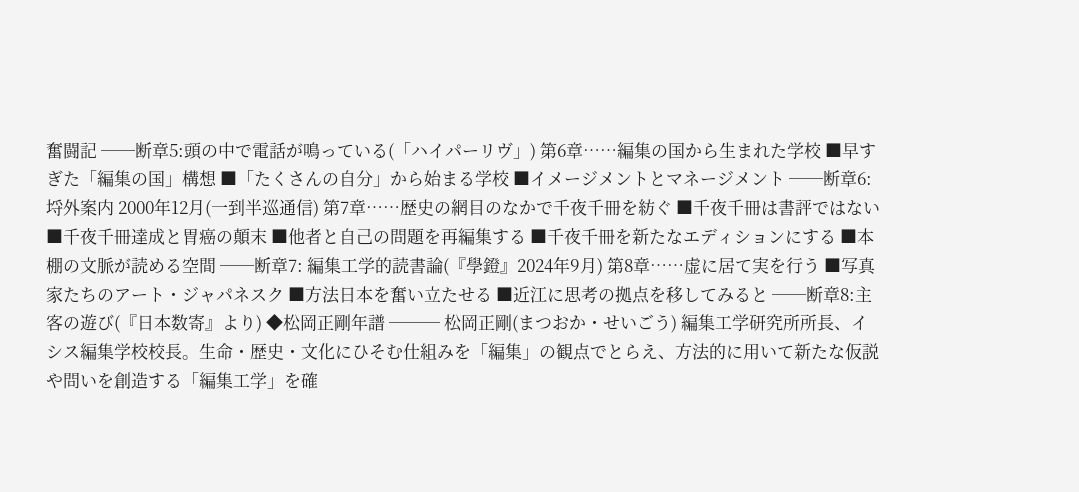奮闘記 ──断章5:頭の中で電話が鳴っている(「ハイパーリヴ」) 第6章……編集の国から生まれた学校 ■早すぎた「編集の国」構想 ■「たくさんの自分」から始まる学校 ■イメージメントとマネージメント ──断章6:埒外案内 2000年12月(一到半巡通信) 第7章……歴史の網目のなかで千夜千冊を紡ぐ ■千夜千冊は書評ではない ■千夜千冊達成と胃癌の顛末 ■他者と自己の問題を再編集する ■千夜千冊を新たなエディションにする ■本棚の文脈が読める空間 ──断章7: 編集工学的読書論(『學鐙』2024年9月) 第8章……虚に居て実を行う ■写真家たちのアート・ジャパネスク ■方法日本を奮い立たせる ■近江に思考の拠点を移してみると ──断章8:主客の遊び(『日本数寄』より) ◆松岡正剛年譜 ─── 松岡正剛(まつおか・せいごう) 編集工学研究所所長、イシス編集学校校長。生命・歴史・文化にひそむ仕組みを「編集」の観点でとらえ、方法的に用いて新たな仮説や問いを創造する「編集工学」を確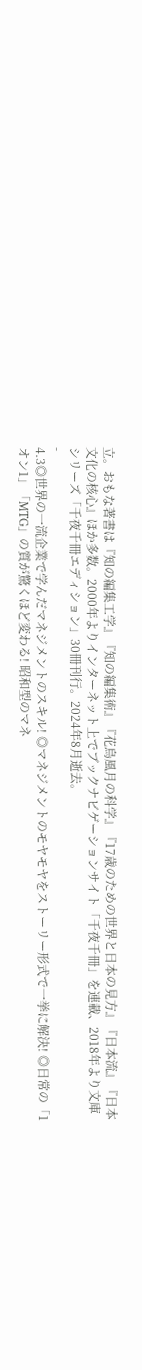立。おもな著書は『知の編集工学』『知の編集術』『花鳥風月の科学』『17歳のための世界と日本の見方』『日本流』『日本文化の核心』ほか多数。2000年よりインターネット上でブックナビゲーションサイト「千夜千冊」を連載、2018年より文庫シリーズ「千夜千冊エディション」30冊刊行。2024年8月逝去。
-
4.3◎世界の一流企業で学んだマネジメントのスキル! ◎マネジメントのモヤモヤをストーリー形式で一挙に解決! ◎日常の「1オン1」「MTG」の質が驚くほど変わる! 昭和型のマネ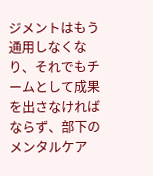ジメントはもう通用しなくなり、それでもチームとして成果を出さなければならず、部下のメンタルケア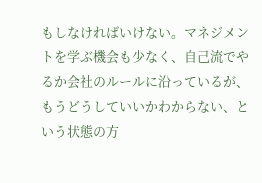もしなければいけない。マネジメントを学ぶ機会も少なく、自己流でやるか会社のルールに沿っているが、もうどうしていいかわからない、という状態の方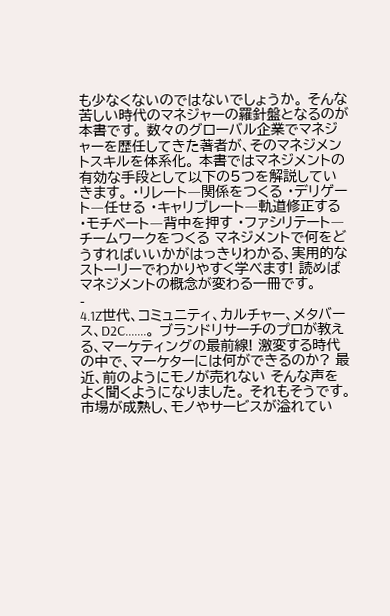も少なくないのではないでしょうか。 そんな苦しい時代のマネジャーの羅針盤となるのが本書です。 数々のグローバル企業でマネジャーを歴任してきた著者が、そのマネジメントスキルを体系化。 本書ではマネジメントの有効な手段として以下の5つを解説していきます。 ・リレート―関係をつくる ・デリゲート―任せる ・キャリブレート―軌道修正する ・モチベート―背中を押す ・ファシリテート―チームワークをつくる マネジメントで何をどうすればいいかがはっきりわかる、実用的なストーリーでわかりやすく学べます! 読めばマネジメントの概念が変わる一冊です。
-
4.1Z世代、コミュニティ、カルチャー、メタバース、D2C.......。 ブランドリサーチのプロが教える、マーケティングの最前線! 激変する時代の中で、マーケターには何ができるのか? 最近、前のようにモノが売れない そんな声をよく聞くようになりました。 それもそうです。市場が成熟し、モノやサービスが溢れてい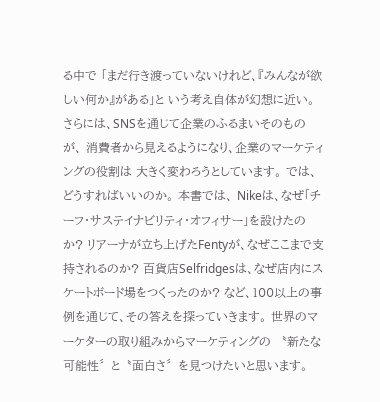る中で 「まだ行き渡っていないけれど、『みんなが欲しい何か』がある」と いう考え自体が幻想に近い。 さらには、SNSを通じて企業のふるまいそのものが、 消費者から見えるようになり、企業のマーケティングの役割は 大きく変わろうとしています。 では、どうすればいいのか。 本書では、 Nikeは、なぜ「チーフ・サステイナビリティ・オフィサー」を設けたのか? リアーナが立ち上げたFentyが、なぜここまで支持されるのか? 百貨店Selfridgesは、なぜ店内にスケートボード場をつくったのか? など、100以上の事例を通じて、その答えを探っていきます。 世界のマーケターの取り組みからマーケティングの 〝新たな可能性〞と〝面白さ〞を見つけたいと思います。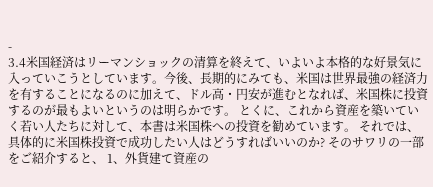-
3.4米国経済はリーマンショックの清算を終えて、いよいよ本格的な好景気に入っていこうとしています。今後、長期的にみても、米国は世界最強の経済力を有することになるのに加えて、ドル高・円安が進むとなれば、米国株に投資するのが最もよいというのは明らかです。 とくに、これから資産を築いていく若い人たちに対して、本書は米国株への投資を勧めています。 それでは、具体的に米国株投資で成功したい人はどうすればいいのか? そのサワリの一部をご紹介すると、 1、外貨建て資産の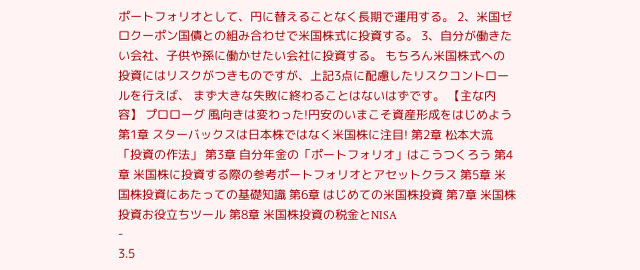ポートフォリオとして、円に替えることなく長期で運用する。 2、米国ゼロクーポン国債との組み合わせで米国株式に投資する。 3、自分が働きたい会社、子供や孫に働かせたい会社に投資する。 もちろん米国株式への投資にはリスクがつきものですが、上記3点に配慮したリスクコントロールを行えば、 まず大きな失敗に終わることはないはずです。 【主な内容】 プロローグ 風向きは変わった!円安のいまこそ資産形成をはじめよう 第1章 スターバックスは日本株ではなく米国株に注目! 第2章 松本大流「投資の作法」 第3章 自分年金の「ポートフォリオ」はこうつくろう 第4章 米国株に投資する際の参考ポートフォリオとアセットクラス 第5章 米国株投資にあたっての基礎知識 第6章 はじめての米国株投資 第7章 米国株投資お役立ちツール 第8章 米国株投資の税金とNISA
-
3.5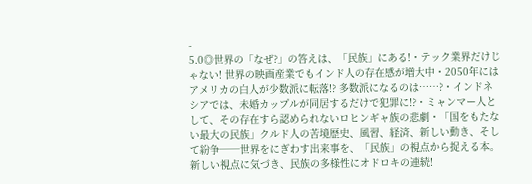-
5.0◎世界の「なぜ?」の答えは、「民族」にある!・テック業界だけじゃない! 世界の映画産業でもインド人の存在感が増大中・2050年にはアメリカの白人が少数派に転落!? 多数派になるのは……?・インドネシアでは、未婚カップルが同居するだけで犯罪に!?・ミャンマー人として、その存在すら認められないロヒンギャ族の悲劇・「国をもたない最大の民族」クルド人の苦境歴史、風習、経済、新しい動き、そして紛争──世界をにぎわす出来事を、「民族」の視点から捉える本。新しい視点に気づき、民族の多様性にオドロキの連続!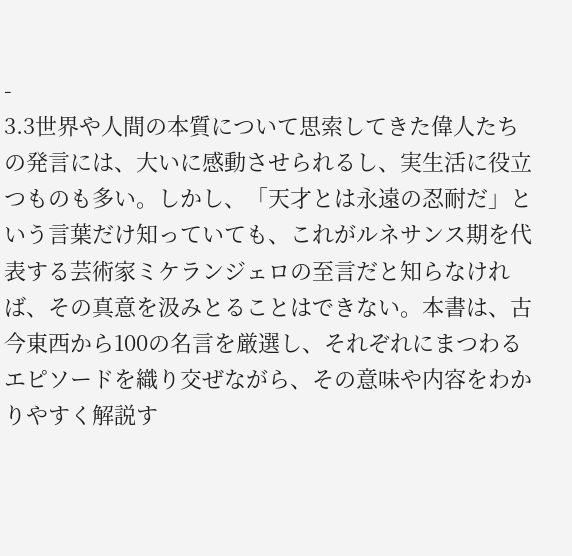-
3.3世界や人間の本質について思索してきた偉人たちの発言には、大いに感動させられるし、実生活に役立つものも多い。しかし、「天才とは永遠の忍耐だ」という言葉だけ知っていても、これがルネサンス期を代表する芸術家ミケランジェロの至言だと知らなければ、その真意を汲みとることはできない。本書は、古今東西から100の名言を厳選し、それぞれにまつわるエピソードを織り交ぜながら、その意味や内容をわかりやすく解説す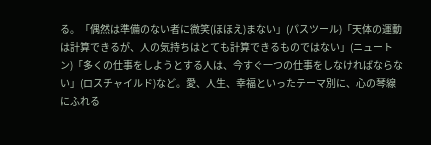る。「偶然は準備のない者に微笑(ほほえ)まない」(パスツール)「天体の運動は計算できるが、人の気持ちはとても計算できるものではない」(ニュートン)「多くの仕事をしようとする人は、今すぐ一つの仕事をしなければならない」(ロスチャイルド)など。愛、人生、幸福といったテーマ別に、心の琴線にふれる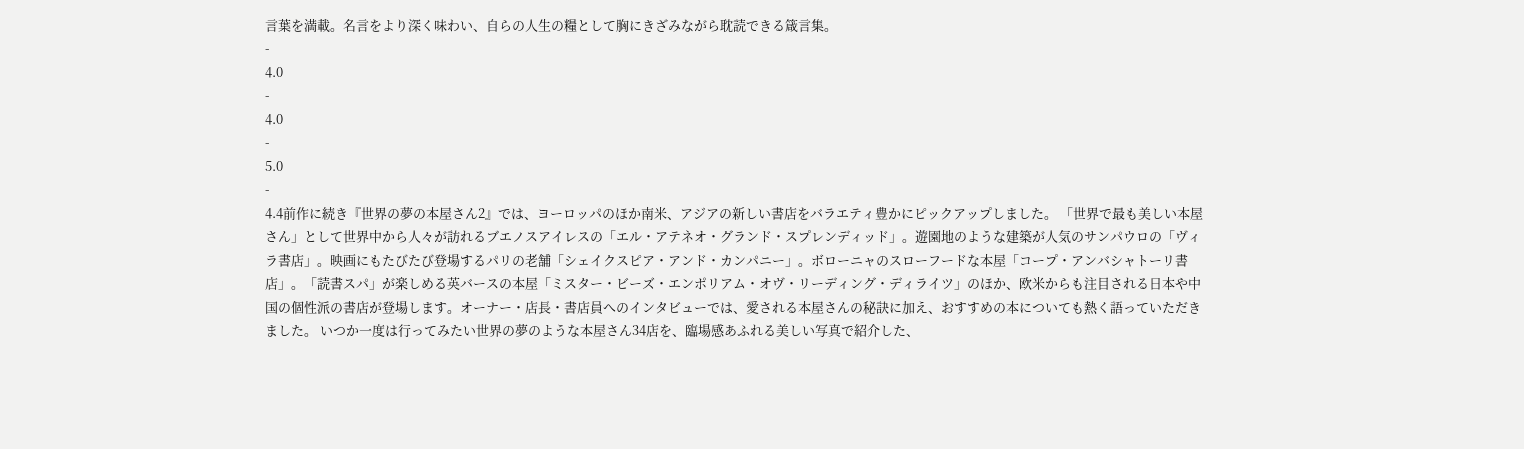言葉を満載。名言をより深く味わい、自らの人生の糧として胸にきざみながら耽読できる箴言集。
-
4.0
-
4.0
-
5.0
-
4.4前作に続き『世界の夢の本屋さん2』では、ヨーロッパのほか南米、アジアの新しい書店をバラエティ豊かにピックアップしました。 「世界で最も美しい本屋さん」として世界中から人々が訪れるブエノスアイレスの「エル・アテネオ・グランド・スプレンディッド」。遊園地のような建築が人気のサンパウロの「ヴィラ書店」。映画にもたびたび登場するパリの老舗「シェイクスピア・アンド・カンパニー」。ボローニャのスローフードな本屋「コープ・アンバシャトーリ書店」。「読書スパ」が楽しめる英バースの本屋「ミスター・ビーズ・エンポリアム・オヴ・リーディング・ディライツ」のほか、欧米からも注目される日本や中国の個性派の書店が登場します。オーナー・店長・書店員へのインタビューでは、愛される本屋さんの秘訣に加え、おすすめの本についても熱く語っていただきました。 いつか一度は行ってみたい世界の夢のような本屋さん34店を、臨場感あふれる美しい写真で紹介した、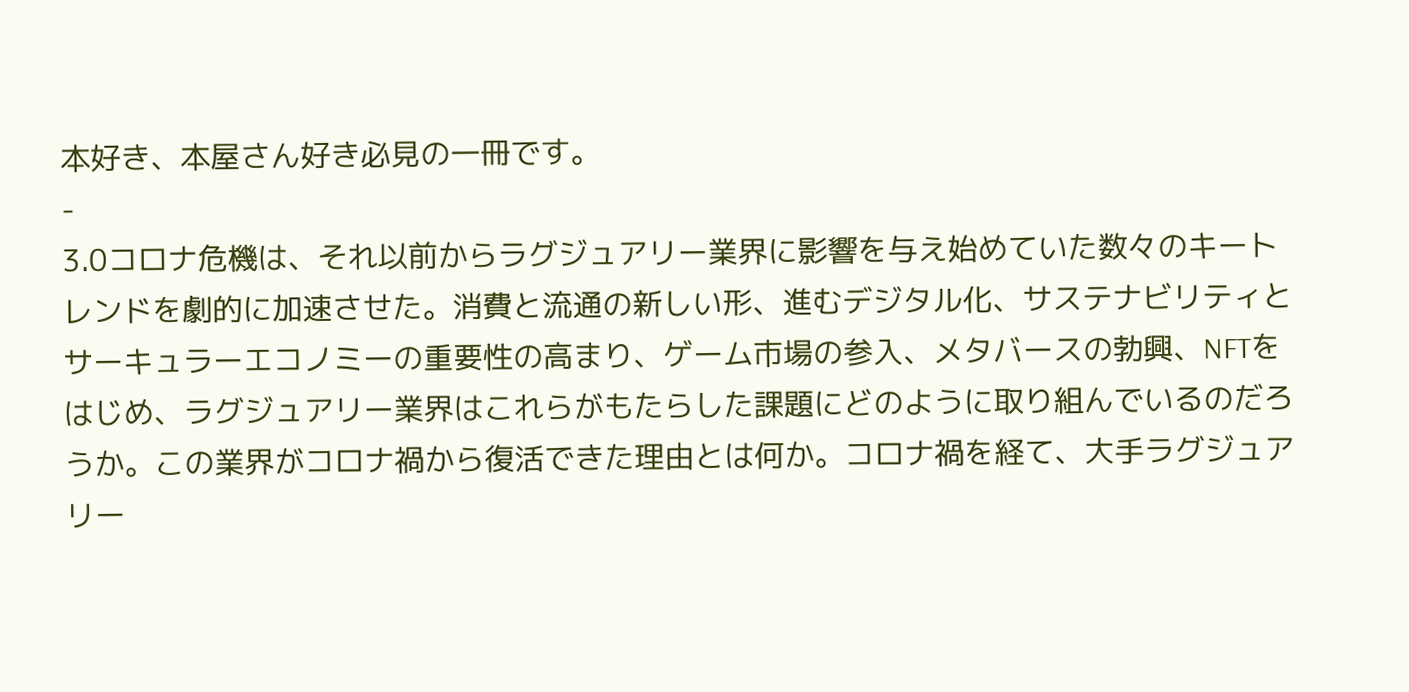本好き、本屋さん好き必見の一冊です。
-
3.0コロナ危機は、それ以前からラグジュアリー業界に影響を与え始めていた数々のキートレンドを劇的に加速させた。消費と流通の新しい形、進むデジタル化、サステナビリティとサーキュラーエコノミーの重要性の高まり、ゲーム市場の参入、メタバースの勃興、NFTをはじめ、ラグジュアリー業界はこれらがもたらした課題にどのように取り組んでいるのだろうか。この業界がコロナ禍から復活できた理由とは何か。コロナ禍を経て、大手ラグジュアリー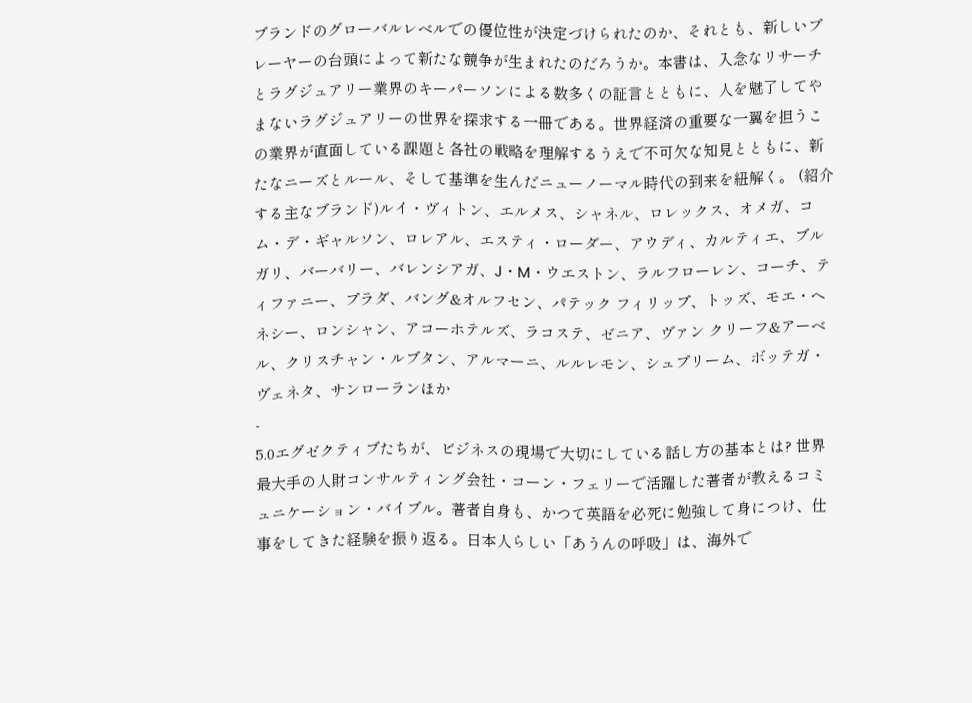ブランドのグローバルレベルでの優位性が決定づけられたのか、それとも、新しいプレーヤーの台頭によって新たな競争が生まれたのだろうか。本書は、入念なリサーチとラグジュアリー業界のキーパーソンによる数多くの証言とともに、人を魅了してやまないラグジュアリーの世界を探求する一冊である。世界経済の重要な一翼を担うこの業界が直面している課題と各社の戦略を理解するうえで不可欠な知見とともに、新たなニーズとルール、そして基準を生んだニューノーマル時代の到来を紐解く。 (紹介する主なブランド)ルイ・ヴィトン、エルメス、シャネル、ロレックス、オメガ、コム・デ・ギャルソン、ロレアル、エスティ・ローダー、アウディ、カルティエ、ブルガリ、バーバリー、バレンシアガ、J・M・ウエストン、ラルフローレン、コーチ、ティファニー、プラダ、バング&オルフセン、パテック フィリップ、トッズ、モエ・ヘネシー、ロンシャン、アコーホテルズ、ラコステ、ゼニア、ヴァン クリーフ&アーベル、クリスチャン・ルブタン、アルマーニ、ルルレモン、シュプリーム、ボッテガ・ヴェネタ、サンローランほか
-
5.0エグゼクティブたちが、ビジネスの現場で大切にしている話し方の基本とは? 世界最大手の人財コンサルティング会社・コーン・フェリーで活躍した著者が教えるコミュニケーション・バイブル。著者自身も、かつて英語を必死に勉強して身につけ、仕事をしてきた経験を振り返る。日本人らしい「あうんの呼吸」は、海外で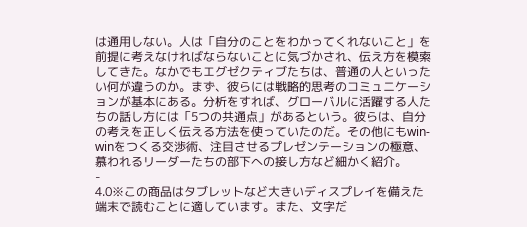は通用しない。人は「自分のことをわかってくれないこと」を前提に考えなければならないことに気づかされ、伝え方を模索してきた。なかでもエグゼクティブたちは、普通の人といったい何が違うのか。まず、彼らには戦略的思考のコミュニケーションが基本にある。分析をすれば、グローバルに活躍する人たちの話し方には「5つの共通点」があるという。彼らは、自分の考えを正しく伝える方法を使っていたのだ。その他にもwin-winをつくる交渉術、注目させるプレゼンテーションの極意、慕われるリーダーたちの部下への接し方など細かく紹介。
-
4.0※この商品はタブレットなど大きいディスプレイを備えた端末で読むことに適しています。また、文字だ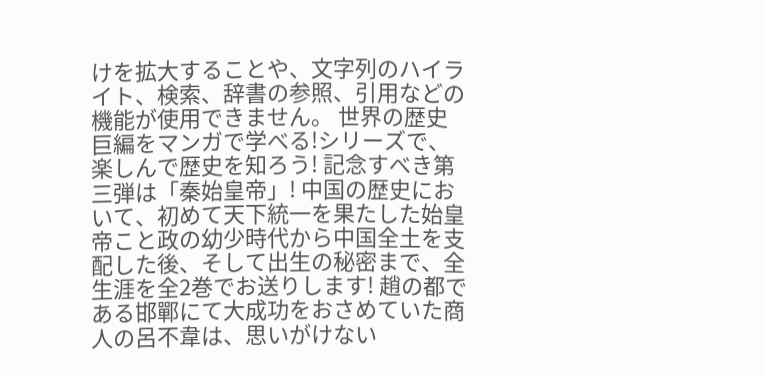けを拡大することや、文字列のハイライト、検索、辞書の参照、引用などの機能が使用できません。 世界の歴史巨編をマンガで学べる!シリーズで、楽しんで歴史を知ろう! 記念すべき第三弾は「秦始皇帝」! 中国の歴史において、初めて天下統一を果たした始皇帝こと政の幼少時代から中国全土を支配した後、そして出生の秘密まで、全生涯を全2巻でお送りします! 趙の都である邯鄲にて大成功をおさめていた商人の呂不韋は、思いがけない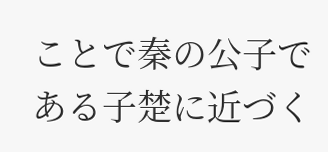ことで秦の公子である子楚に近づく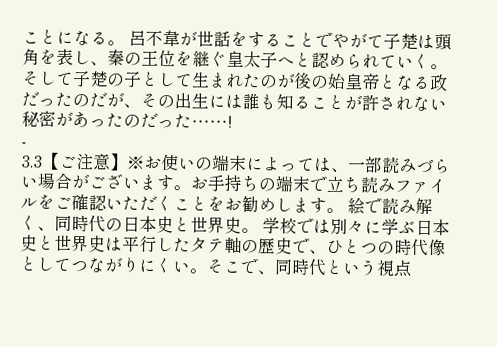ことになる。 呂不韋が世話をすることでやがて子楚は頭角を表し、秦の王位を継ぐ皇太子へと認められていく。 そして子楚の子として生まれたのが後の始皇帝となる政だったのだが、その出生には誰も知ることが許されない秘密があったのだった……!
-
3.3【ご注意】※お使いの端末によっては、一部読みづらい場合がございます。お手持ちの端末で立ち読みファイルをご確認いただくことをお勧めします。 絵で読み解く、同時代の日本史と世界史。 学校では別々に学ぶ日本史と世界史は平行したタテ軸の歴史で、ひとつの時代像としてつながりにくい。そこで、同時代という視点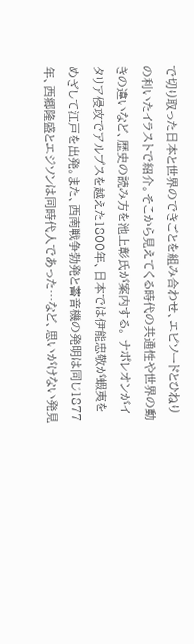で切り取った日本と世界のできごとを組み合わせ、エピソードとひねりの利いたイラストで紹介。そこから見えてくる時代の共通性や世界の動きの違いなど、歴史の読み方を池上彰氏が案内する。 ナポレオンがイタリア侵攻でアルプスを越えた1800年、日本では伊能忠敬が蝦夷をめざして江戸を出発。また、西南戦争勃発と蓄音機の発明は同じ1877年、西郷隆盛とエジソンは同時代人であった…など、思いがけない発見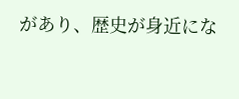があり、歴史が身近にな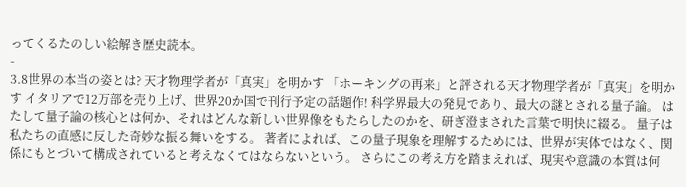ってくるたのしい絵解き歴史読本。
-
3.8世界の本当の姿とは? 天才物理学者が「真実」を明かす 「ホーキングの再来」と評される天才物理学者が「真実」を明かす イタリアで12万部を売り上げ、世界20か国で刊行予定の話題作! 科学界最大の発見であり、最大の謎とされる量子論。 はたして量子論の核心とは何か、それはどんな新しい世界像をもたらしたのかを、研ぎ澄まされた言葉で明快に綴る。 量子は私たちの直感に反した奇妙な振る舞いをする。 著者によれば、この量子現象を理解するためには、世界が実体ではなく、関係にもとづいて構成されていると考えなくてはならないという。 さらにこの考え方を踏まえれば、現実や意識の本質は何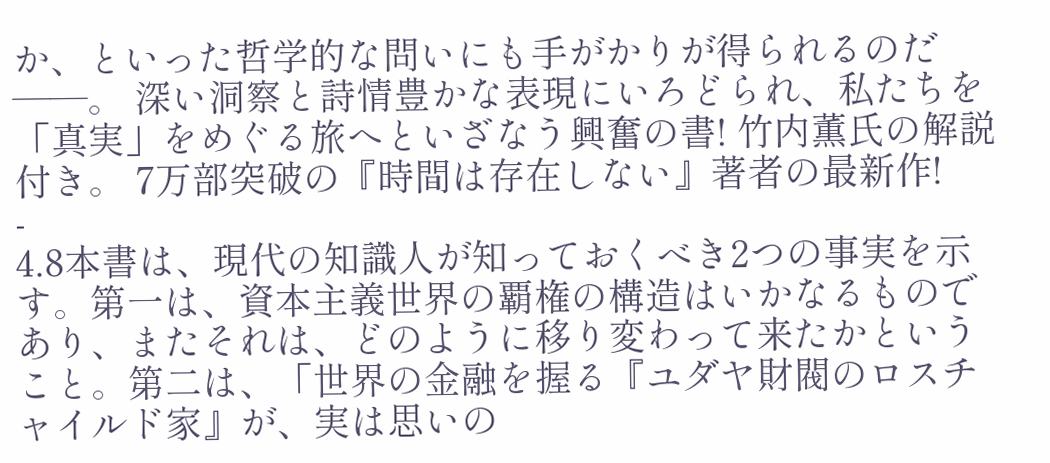か、といった哲学的な問いにも手がかりが得られるのだ――。 深い洞察と詩情豊かな表現にいろどられ、私たちを「真実」をめぐる旅へといざなう興奮の書! 竹内薫氏の解説付き。 7万部突破の『時間は存在しない』著者の最新作!
-
4.8本書は、現代の知識人が知っておくべき2つの事実を示す。第一は、資本主義世界の覇権の構造はいかなるものであり、またそれは、どのように移り変わって来たかということ。第二は、「世界の金融を握る『ユダヤ財閥のロスチャイルド家』が、実は思いの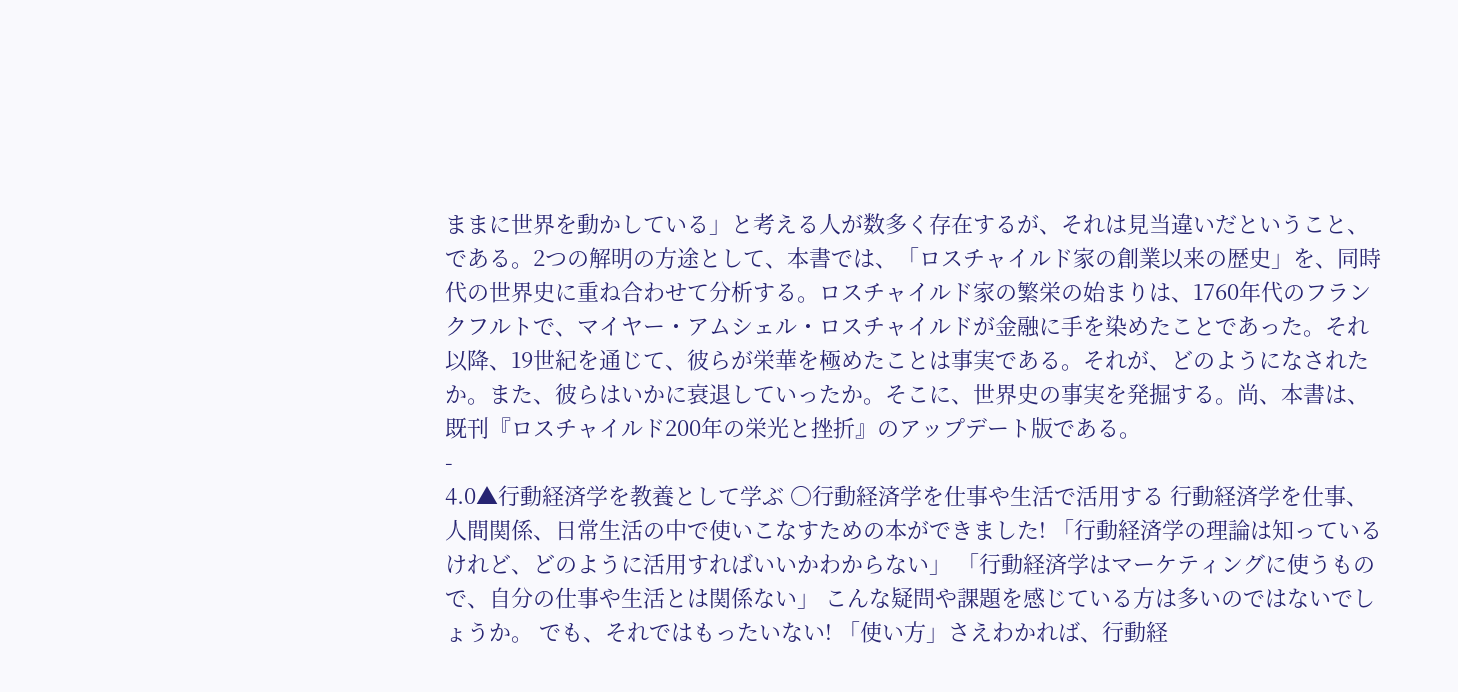ままに世界を動かしている」と考える人が数多く存在するが、それは見当違いだということ、である。2つの解明の方途として、本書では、「ロスチャイルド家の創業以来の歴史」を、同時代の世界史に重ね合わせて分析する。ロスチャイルド家の繁栄の始まりは、1760年代のフランクフルトで、マイヤー・アムシェル・ロスチャイルドが金融に手を染めたことであった。それ以降、19世紀を通じて、彼らが栄華を極めたことは事実である。それが、どのようになされたか。また、彼らはいかに衰退していったか。そこに、世界史の事実を発掘する。尚、本書は、既刊『ロスチャイルド200年の栄光と挫折』のアップデート版である。
-
4.0▲行動経済学を教養として学ぶ 〇行動経済学を仕事や生活で活用する 行動経済学を仕事、人間関係、日常生活の中で使いこなすための本ができました! 「行動経済学の理論は知っているけれど、どのように活用すればいいかわからない」 「行動経済学はマーケティングに使うもので、自分の仕事や生活とは関係ない」 こんな疑問や課題を感じている方は多いのではないでしょうか。 でも、それではもったいない! 「使い方」さえわかれば、行動経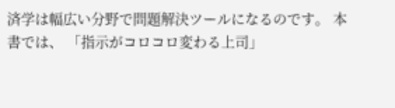済学は幅広い分野で問題解決ツールになるのです。 本書では、 「指示がコロコロ変わる上司」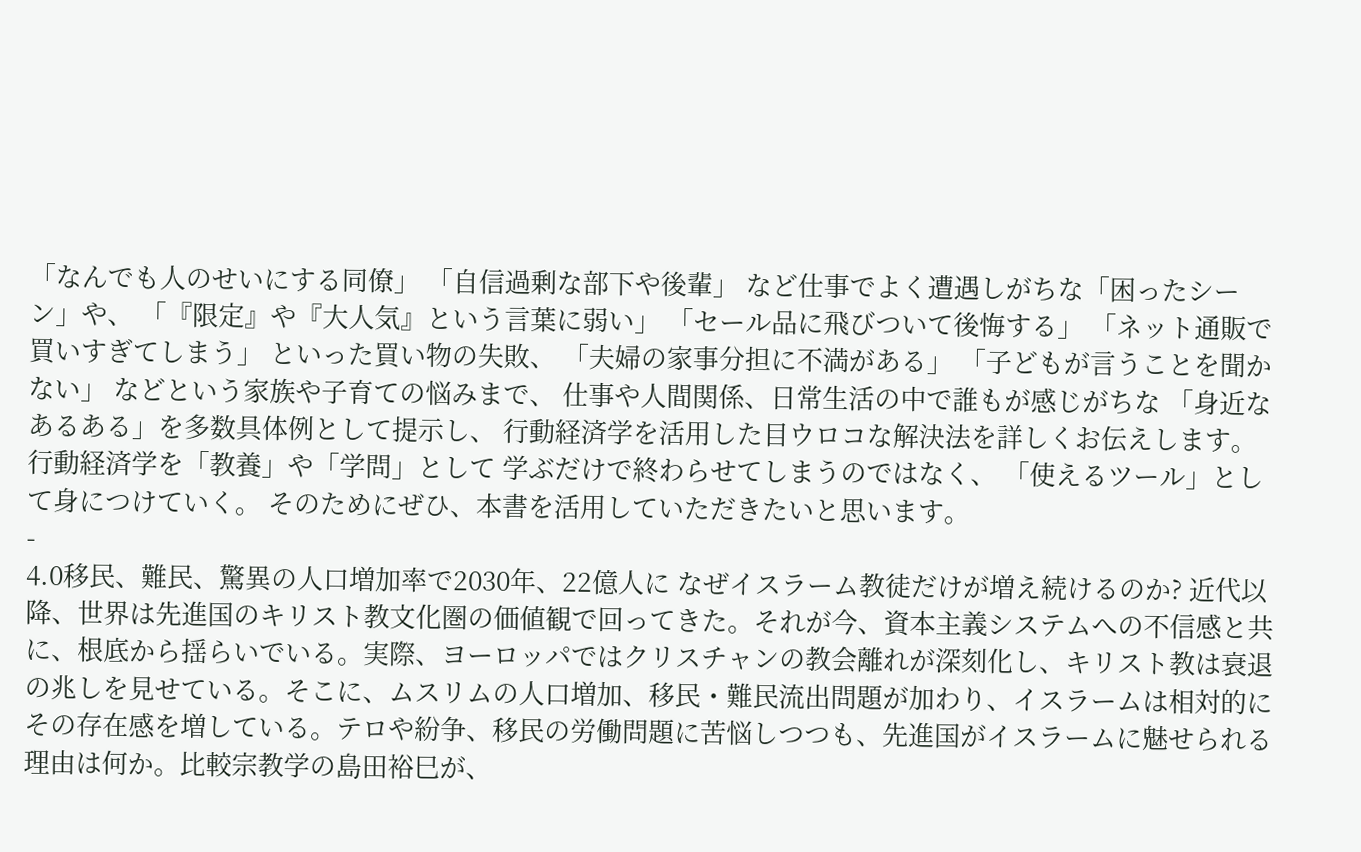「なんでも人のせいにする同僚」 「自信過剰な部下や後輩」 など仕事でよく遭遇しがちな「困ったシーン」や、 「『限定』や『大人気』という言葉に弱い」 「セール品に飛びついて後悔する」 「ネット通販で買いすぎてしまう」 といった買い物の失敗、 「夫婦の家事分担に不満がある」 「子どもが言うことを聞かない」 などという家族や子育ての悩みまで、 仕事や人間関係、日常生活の中で誰もが感じがちな 「身近なあるある」を多数具体例として提示し、 行動経済学を活用した目ウロコな解決法を詳しくお伝えします。 行動経済学を「教養」や「学問」として 学ぶだけで終わらせてしまうのではなく、 「使えるツール」として身につけていく。 そのためにぜひ、本書を活用していただきたいと思います。
-
4.0移民、難民、驚異の人口増加率で2030年、22億人に なぜイスラーム教徒だけが増え続けるのか? 近代以降、世界は先進国のキリスト教文化圏の価値観で回ってきた。それが今、資本主義システムへの不信感と共に、根底から揺らいでいる。実際、ヨーロッパではクリスチャンの教会離れが深刻化し、キリスト教は衰退の兆しを見せている。そこに、ムスリムの人口増加、移民・難民流出問題が加わり、イスラームは相対的にその存在感を増している。テロや紛争、移民の労働問題に苦悩しつつも、先進国がイスラームに魅せられる理由は何か。比較宗教学の島田裕巳が、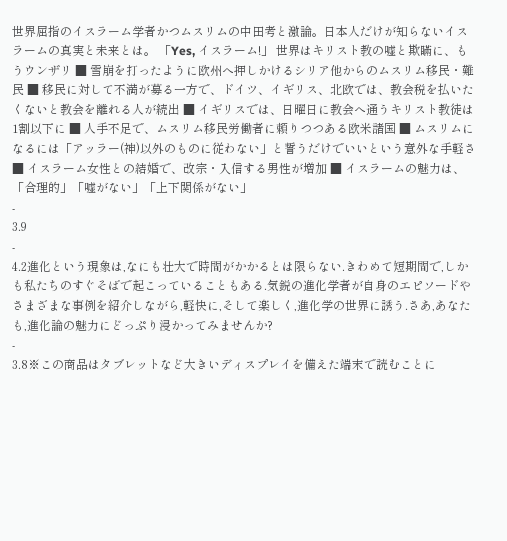世界屈指のイスラーム学者かつムスリムの中田考と激論。日本人だけが知らないイスラームの真実と未来とは。 「Yes, イスラーム!」 世界はキリスト教の嘘と欺瞞に、もうウンザリ ■ 雪崩を打ったように欧州へ押しかけるシリア他からのムスリム移民・難民 ■ 移民に対して不満が募る一方で、ドイツ、イギリス、北欧では、教会税を払いたくないと教会を離れる人が続出 ■ イギリスでは、日曜日に教会へ通うキリスト教徒は1割以下に ■ 人手不足で、ムスリム移民労働者に頼りつつある欧米諸国 ■ ムスリムになるには「アッラー(神)以外のものに従わない」と誓うだけでいいという意外な手軽さ ■ イスラーム女性との結婚で、改宗・入信する男性が増加 ■ イスラームの魅力は、「合理的」「嘘がない」「上下関係がない」
-
3.9
-
4.2進化という現象は,なにも壮大で時間がかかるとは限らない.きわめて短期間で,しかも私たちのすぐそばで起こっていることもある.気鋭の進化学者が自身のエピソードやさまざまな事例を紹介しながら,軽快に,そして楽しく,進化学の世界に誘う.さあ,あなたも,進化論の魅力にどっぷり浸かってみませんか?
-
3.8※この商品はタブレットなど大きいディスプレイを備えた端末で読むことに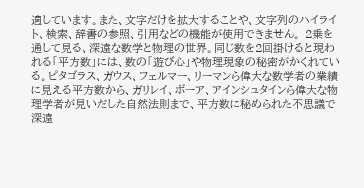適しています。また、文字だけを拡大することや、文字列のハイライト、検索、辞書の参照、引用などの機能が使用できません。 2乗を通して見る、深遠な数学と物理の世界。同じ数を2回掛けると現われる「平方数」には、数の「遊び心」や物理現象の秘密がかくれている。ピタゴラス、ガウス、フェルマー、リーマンら偉大な数学者の業績に見える平方数から、ガリレイ、ボーア、アインシュタインら偉大な物理学者が見いだした自然法則まで、平方数に秘められた不思議で深遠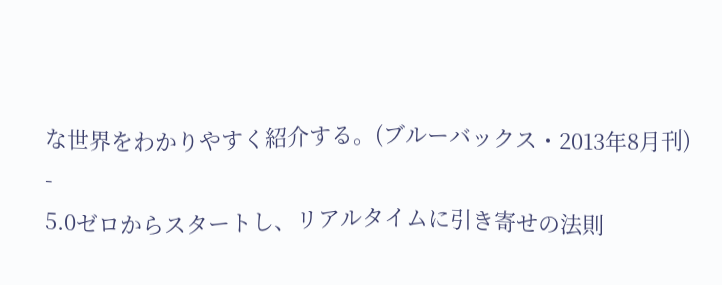な世界をわかりやすく紹介する。(ブルーバックス・2013年8月刊)
-
5.0ゼロからスタートし、リアルタイムに引き寄せの法則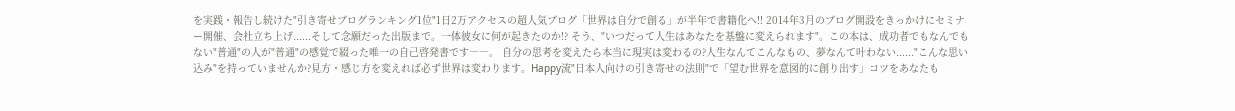を実践・報告し続けた"引き寄せブログランキング1位"1日2万アクセスの超人気ブログ「世界は自分で創る」が半年で書籍化へ!! 2014年3月のブログ開設をきっかけにセミナー開催、会社立ち上げ......そして念願だった出版まで。一体彼女に何が起きたのか!? そう、"いつだって人生はあなたを基盤に変えられます"。この本は、成功者でもなんでもない"普通"の人が"普通"の感覚で綴った唯一の自己啓発書です――。 自分の思考を変えたら本当に現実は変わるの?人生なんてこんなもの、夢なんて叶わない......"こんな思い込み"を持っていませんか?見方・感じ方を変えれば必ず世界は変わります。Happy流"日本人向けの引き寄せの法則"で「望む世界を意図的に創り出す」コツをあなたも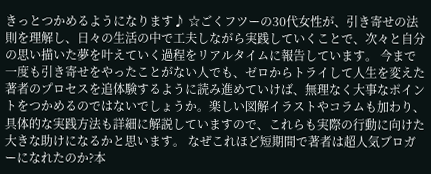きっとつかめるようになります♪ ☆ごくフツーの30代女性が、引き寄せの法則を理解し、日々の生活の中で工夫しながら実践していくことで、次々と自分の思い描いた夢を叶えていく過程をリアルタイムに報告しています。 今まで一度も引き寄せをやったことがない人でも、ゼロからトライして人生を変えた著者のプロセスを追体験するように読み進めていけば、無理なく大事なポイントをつかめるのではないでしょうか。楽しい図解イラストやコラムも加わり、具体的な実践方法も詳細に解説していますので、これらも実際の行動に向けた大きな助けになるかと思います。 なぜこれほど短期間で著者は超人気ブロガーになれたのか?本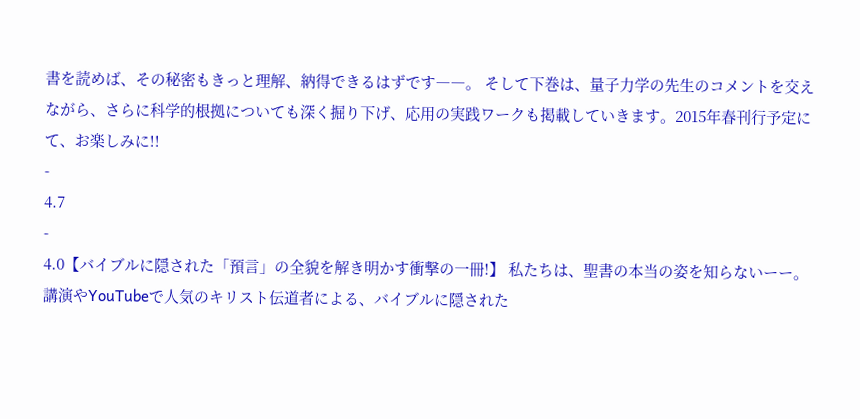書を読めば、その秘密もきっと理解、納得できるはずです――。 そして下巻は、量子力学の先生のコメントを交えながら、さらに科学的根拠についても深く掘り下げ、応用の実践ワークも掲載していきます。2015年春刊行予定にて、お楽しみに!!
-
4.7
-
4.0【バイブルに隠された「預言」の全貌を解き明かす衝撃の一冊!】 私たちは、聖書の本当の姿を知らないーー。 講演やYouTubeで人気のキリスト伝道者による、バイブルに隠された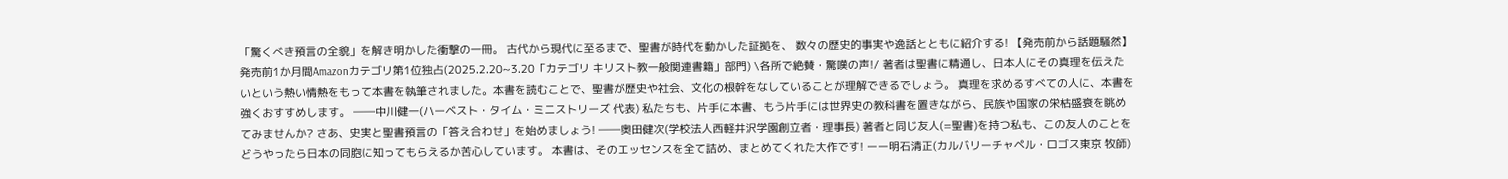「驚くべき預言の全貌」を解き明かした衝撃の一冊。 古代から現代に至るまで、聖書が時代を動かした証拠を、 数々の歴史的事実や逸話とともに紹介する! 【発売前から話題騒然】 発売前1か月間Amazonカテゴリ第1位独占(2025.2.20~3.20「カテゴリ キリスト教一般関連書籍」部門) \各所で絶賛・驚嘆の声!/ 著者は聖書に精通し、日本人にその真理を伝えたいという熱い情熱をもって本書を執筆されました。本書を読むことで、聖書が歴史や社会、文化の根幹をなしていることが理解できるでしょう。 真理を求めるすべての人に、本書を強くおすすめします。 ――中川健一(ハーベスト・タイム・ミニストリーズ 代表) 私たちも、片手に本書、もう片手には世界史の教科書を置きながら、民族や国家の栄枯盛衰を眺めてみませんか? さあ、史実と聖書預言の「答え合わせ」を始めましょう! ――奥田健次(学校法人西軽井沢学園創立者・理事長) 著者と同じ友人(=聖書)を持つ私も、この友人のことをどうやったら日本の同胞に知ってもらえるか苦心しています。 本書は、そのエッセンスを全て詰め、まとめてくれた大作です! ーー明石清正(カルバリーチャペル・ロゴス東京 牧師)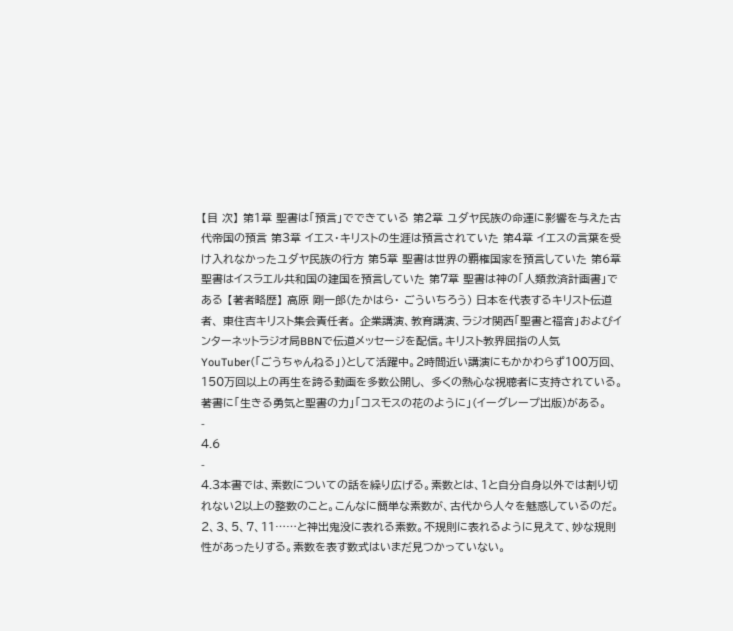【目 次】 第1章 聖書は「預言」でできている 第2章 ユダヤ民族の命運に影響を与えた古代帝国の預言 第3章 イエス・キリストの生涯は預言されていた 第4章 イエスの言葉を受け入れなかったユダヤ民族の行方 第5章 聖書は世界の覇権国家を預言していた 第6章 聖書はイスラエル共和国の建国を預言していた 第7章 聖書は神の「人類救済計画書」である 【著者略歴】 高原 剛一郎(たかはら・ ごういちろう) 日本を代表するキリスト伝道者、 東住吉キリスト集会責任者。 企業講演、教育講演、ラジオ関西「聖書と福音」およびインターネットラジオ局BBNで伝道メッセージを配信。キリスト教界屈指の人気YouTuber(「ごうちゃんねる」)として活躍中。2時間近い講演にもかかわらず100万回、150万回以上の再生を誇る動画を多数公開し、 多くの熱心な視聴者に支持されている。著書に「生きる勇気と聖書の力」「コスモスの花のように」(イーグレープ出版)がある。
-
4.6
-
4.3本書では、素数についての話を繰り広げる。素数とは、1と自分自身以外では割り切れない2以上の整数のこと。こんなに簡単な素数が、古代から人々を魅惑しているのだ。 2、3、5、7、11……と神出鬼没に表れる素数。不規則に表れるように見えて、妙な規則性があったりする。素数を表す数式はいまだ見つかっていない。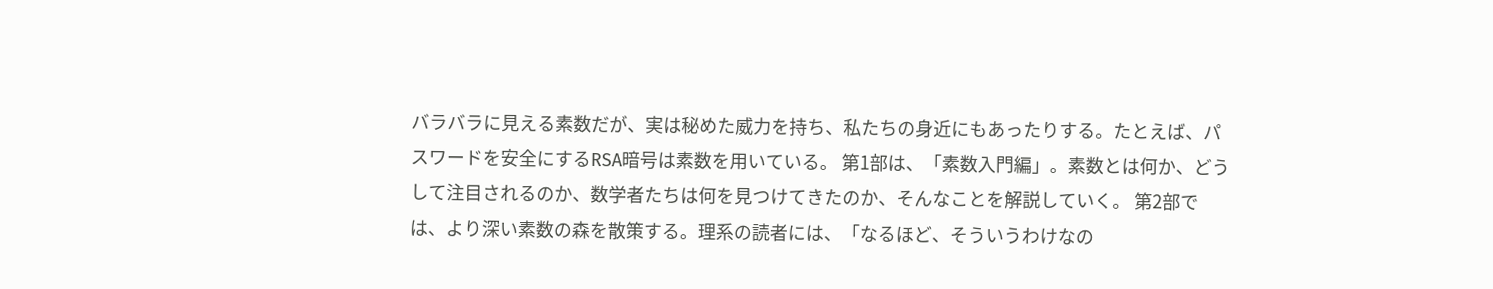バラバラに見える素数だが、実は秘めた威力を持ち、私たちの身近にもあったりする。たとえば、パスワードを安全にするRSA暗号は素数を用いている。 第1部は、「素数入門編」。素数とは何か、どうして注目されるのか、数学者たちは何を見つけてきたのか、そんなことを解説していく。 第2部では、より深い素数の森を散策する。理系の読者には、「なるほど、そういうわけなの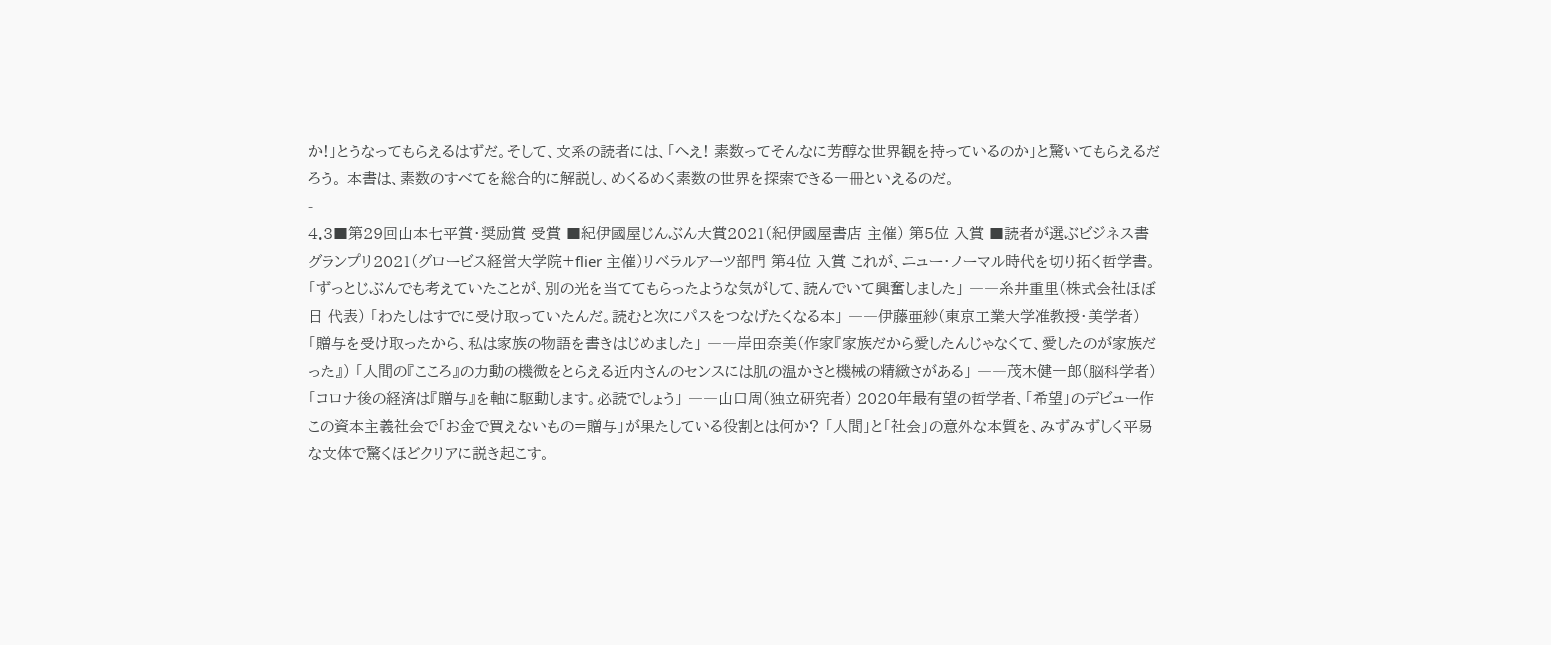か!」とうなってもらえるはずだ。そして、文系の読者には、「へえ! 素数ってそんなに芳醇な世界観を持っているのか」と驚いてもらえるだろう。 本書は、素数のすべてを総合的に解説し、めくるめく素数の世界を探索できる一冊といえるのだ。
-
4.3■第29回山本七平賞・奨励賞 受賞 ■紀伊國屋じんぶん大賞2021(紀伊國屋書店 主催) 第5位 入賞 ■読者が選ぶビジネス書グランプリ2021(グロービス経営大学院+flier 主催)リベラルアーツ部門 第4位 入賞 これが、ニュー・ノーマル時代を切り拓く哲学書。 「ずっとじぶんでも考えていたことが、別の光を当ててもらったような気がして、読んでいて興奮しました」 ――糸井重里(株式会社ほぼ日 代表) 「わたしはすでに受け取っていたんだ。読むと次にパスをつなげたくなる本」 ――伊藤亜紗(東京工業大学准教授・美学者) 「贈与を受け取ったから、私は家族の物語を書きはじめました」 ――岸田奈美(作家『家族だから愛したんじゃなくて、愛したのが家族だった』) 「人間の『こころ』の力動の機微をとらえる近内さんのセンスには肌の温かさと機械の精緻さがある」 ――茂木健一郎(脳科学者) 「コロナ後の経済は『贈与』を軸に駆動します。必読でしょう」 ――山口周(独立研究者) 2020年最有望の哲学者、「希望」のデビュー作 この資本主義社会で「お金で買えないもの=贈与」が果たしている役割とは何か? 「人間」と「社会」の意外な本質を、みずみずしく平易な文体で驚くほどクリアに説き起こす。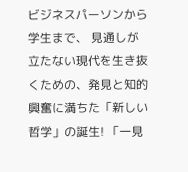ビジネスパーソンから学生まで、 見通しが立たない現代を生き抜くための、発見と知的興奮に満ちた「新しい哲学」の誕生! 「一見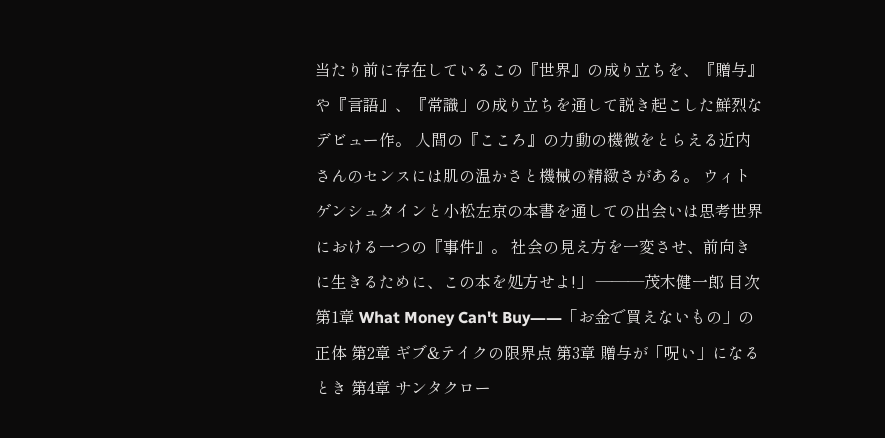当たり前に存在しているこの『世界』の成り立ちを、『贈与』や『言語』、『常識」の成り立ちを通して説き起こした鮮烈なデビュー作。 人間の『こころ』の力動の機微をとらえる近内さんのセンスには肌の温かさと機械の精緻さがある。 ウィトゲンシュタインと小松左京の本書を通しての出会いは思考世界における一つの『事件』。 社会の見え方を一変させ、前向きに生きるために、この本を処方せよ!」 ―――茂木健一郎 目次 第1章 What Money Can't Buy――「お金で買えないもの」の正体 第2章 ギブ&テイクの限界点 第3章 贈与が「呪い」になるとき 第4章 サンタクロー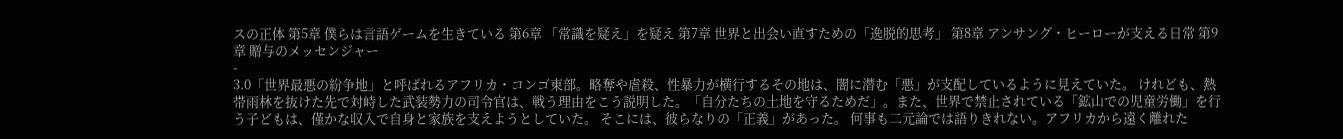スの正体 第5章 僕らは言語ゲームを生きている 第6章 「常識を疑え」を疑え 第7章 世界と出会い直すための「逸脱的思考」 第8章 アンサング・ヒーローが支える日常 第9章 贈与のメッセンジャー
-
3.0「世界最悪の紛争地」と呼ばれるアフリカ・コンゴ東部。略奪や虐殺、性暴力が横行するその地は、闇に潜む「悪」が支配しているように見えていた。 けれども、熱帯雨林を抜けた先で対峙した武装勢力の司令官は、戦う理由をこう説明した。「自分たちの土地を守るためだ」。また、世界で禁止されている「鉱山での児童労働」を行う子どもは、僅かな収入で自身と家族を支えようとしていた。 そこには、彼らなりの「正義」があった。 何事も二元論では語りきれない。アフリカから遠く離れた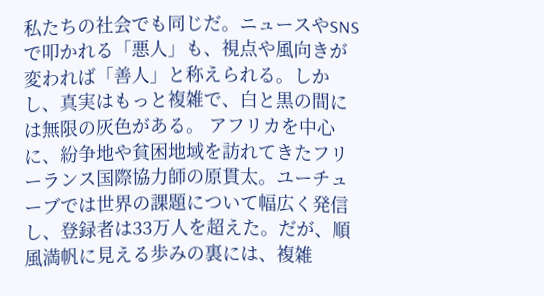私たちの社会でも同じだ。ニュースやSNSで叩かれる「悪人」も、視点や風向きが変われば「善人」と称えられる。しかし、真実はもっと複雑で、白と黒の間には無限の灰色がある。 アフリカを中心に、紛争地や貧困地域を訪れてきたフリーランス国際協力師の原貫太。ユーチューブでは世界の課題について幅広く発信し、登録者は33万人を超えた。だが、順風満帆に見える歩みの裏には、複雑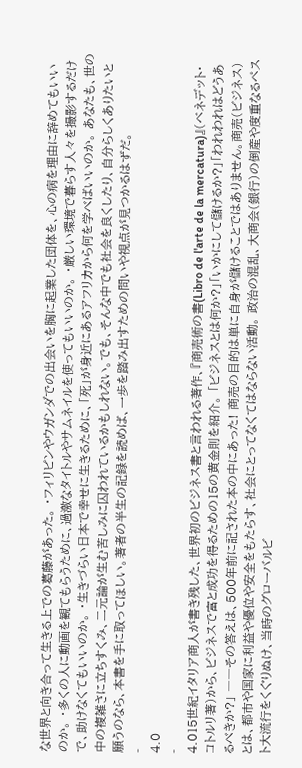な世界と向き合って生きる上での葛藤があった。 ・フィリピンやウガンダでの出会いを胸に起業した団体を、心の病を理由に辞めてもいいのか。 ・多くの人に動画を観てもらうために、過激なタイトルやサムネイルを使ってもいいのか。 ・厳しい環境で暮らす人々を撮影するだけで、助けなくてもいいのか。 ・生きづらい日本で幸せに生きるために、「死」が身近にあるアフリカから何を学べばいいのか。 あなたも、世の中の複雑さに立ちすくみ、二元論が生む苦しみに囚われているかもしれない。でも、そんな中でも社会を良くしたり、自分らしくありたいと願うのなら、本書を手に取ってほしい。著者の半生の記録を読めば、一歩を踏み出すための問いや視点が見つかるはずだ。
-
4.0
-
4.015世紀イタリア商人が書き残した、世界初のビジネス書と言われる著作、『商売術の書(Libro de l'arte de la mercatura)』(ベネデット・コトルリ著)から、ビジネスで富と成功を得るための15の黄金則を紹介。 「ビジネスとは何か?」「いかにして儲けるか?」「われわれはどうあるべきか?」 ――その答えは、500年前に記された本の中にあった! 商売の目的は単に自身が儲けることではありません。商売(ビジネス)とは、都市や国家に利益や優位や安全をもたらす、社会にとってなくてはならない活動。 政治の混乱、大商会(銀行)の倒産や度重なるペスト大流行をくぐりぬけ、当時のグローバルビ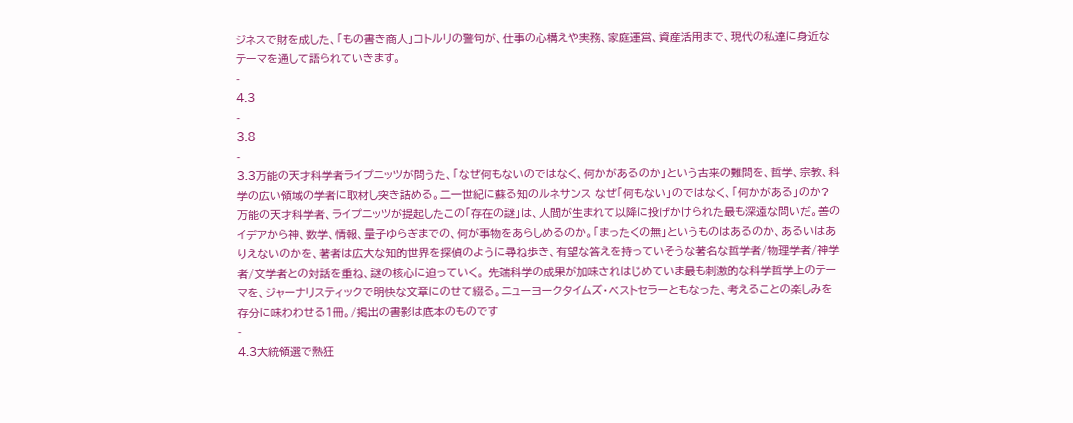ジネスで財を成した、「もの書き商人」コトルリの警句が、仕事の心構えや実務、家庭運営、資産活用まで、現代の私達に身近なテーマを通して語られていきます。
-
4.3
-
3.8
-
3.3万能の天才科学者ライプニッツが問うた、「なぜ何もないのではなく、何かがあるのか」という古来の難問を、哲学、宗教、科学の広い領域の学者に取材し突き詰める。二一世紀に蘇る知のルネサンス なぜ「何もない」のではなく、「何かがある」のか? 万能の天才科学者、ライプニッツが提起したこの「存在の謎」は、人間が生まれて以降に投げかけられた最も深遠な問いだ。善のイデアから神、数学、情報、量子ゆらぎまでの、何が事物をあらしめるのか。「まったくの無」というものはあるのか、あるいはありえないのかを、著者は広大な知的世界を探偵のように尋ね歩き、有望な答えを持っていそうな著名な哲学者/物理学者/神学者/文学者との対話を重ね、謎の核心に迫っていく。 先端科学の成果が加味されはじめていま最も刺激的な科学哲学上のテーマを、ジャーナリスティックで明快な文章にのせて綴る。ニューヨークタイムズ・ベストセラーともなった、考えることの楽しみを存分に味わわせる1冊。/掲出の書影は底本のものです
-
4.3大統領選で熱狂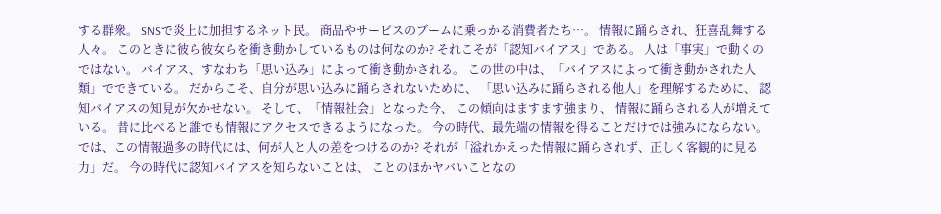する群衆。 SNSで炎上に加担するネット民。 商品やサービスのブームに乗っかる消費者たち…。 情報に踊らされ、狂喜乱舞する人々。 このときに彼ら彼女らを衝き動かしているものは何なのか? それこそが「認知バイアス」である。 人は「事実」で動くのではない。 バイアス、すなわち「思い込み」によって衝き動かされる。 この世の中は、「バイアスによって衝き動かされた人類」でできている。 だからこそ、自分が思い込みに踊らされないために、 「思い込みに踊らされる他人」を理解するために、 認知バイアスの知見が欠かせない。 そして、「情報社会」となった今、 この傾向はますます強まり、 情報に踊らされる人が増えている。 昔に比べると誰でも情報にアクセスできるようになった。 今の時代、最先端の情報を得ることだけでは強みにならない。 では、この情報過多の時代には、何が人と人の差をつけるのか? それが「溢れかえった情報に踊らされず、正しく客観的に見る力」だ。 今の時代に認知バイアスを知らないことは、 ことのほかヤバいことなの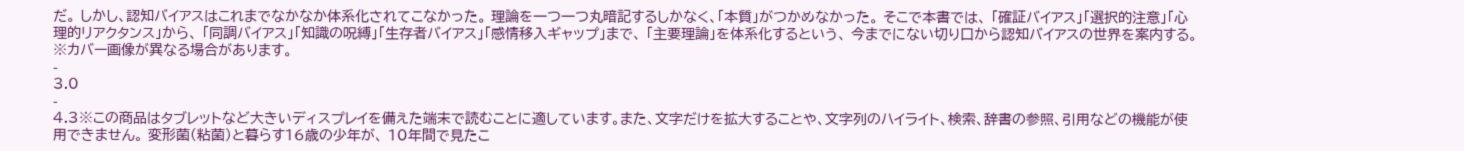だ。 しかし、認知バイアスはこれまでなかなか体系化されてこなかった。 理論を一つ一つ丸暗記するしかなく、「本質」がつかめなかった。 そこで本書では、 「確証バイアス」「選択的注意」「心理的リアクタンス」から、 「同調バイアス」「知識の呪縛」「生存者バイアス」「感情移入ギャップ」まで、 「主要理論」を体系化するという、 今までにない切り口から認知バイアスの世界を案内する。 ※カバー画像が異なる場合があります。
-
3.0
-
4.3※この商品はタブレットなど大きいディスプレイを備えた端末で読むことに適しています。また、文字だけを拡大することや、文字列のハイライト、検索、辞書の参照、引用などの機能が使用できません。 変形菌(粘菌)と暮らす16歳の少年が、 10年間で見たこ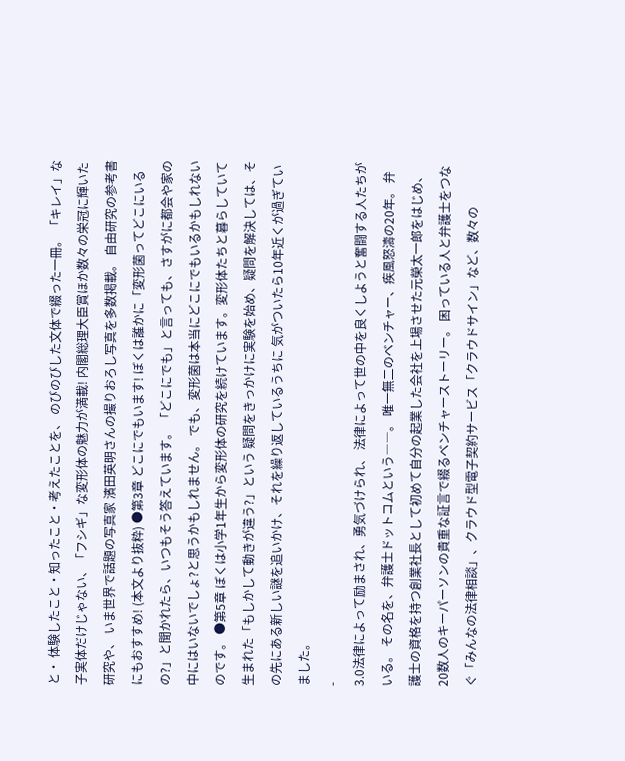と・ 体験したこと・知ったこと・考えたことを、 のびのびした文体で綴った一冊。 「キレイ」な子実体だけじゃない、「フシギ」な変形体の魅力が満載! 内閣総理大臣賞ほか数々の栄冠に輝いた研究や、 いま世界で話題の写真家 濱田英明さんの撮りおろし写真を多数掲載。 自由研究の参考書にもおすすめ! (本文より抜粋) ●第3章 どこにでもいます! ぼくは誰かに「変形菌ってどこにいるの?」と聞かれたら、いつもそう答えています。 「どこにでも」と言っても、さすがに都会や家の中にはいないでしょ?と思うかもしれません。 でも、変形菌は本当にどこにでもいるかもしれないのです。 ●第5章 ぼくは小学1年生から変形体の研究を続けています。変形体たちと暮らしていて生まれた「もしかして動きが違う?」という 疑問をきっかけに実験を始め、疑問を解決しては、その先にある新しい謎を追いかけ、それを繰り返しているうちに 気がついたら10年近くが過ぎていました。
-
3.0法律によって励まされ、勇気づけられ、 法律によって世の中を良くしようと奮闘する人たちがいる。 その名を、弁護士ドットコムという――。 唯一無二のベンチャー、疾風怒濤の20年。 弁護士の資格を持つ創業社長として初めて自分の起業した会社を上場させた元榮太一郎をはじめ、20数人のキーパーソンの貴重な証言で綴るベンチャーストーリー。 困っている人と弁護士をつなぐ「みんなの法律相談」、クラウド型電子契約サービス「クラウドサイン」など、数々の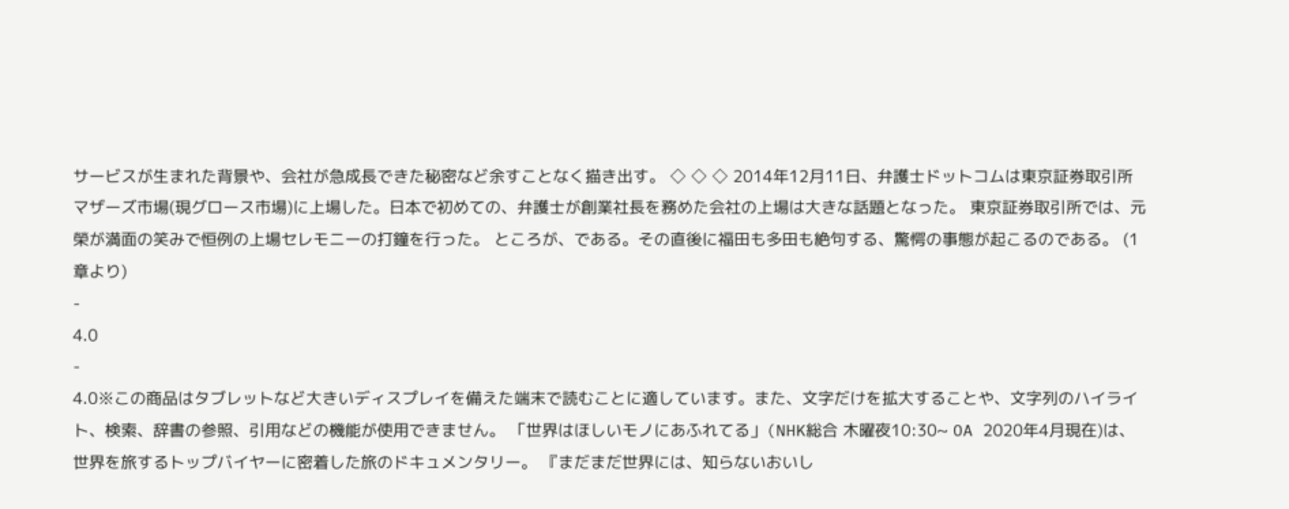サービスが生まれた背景や、会社が急成長できた秘密など余すことなく描き出す。 ◇ ◇ ◇ 2014年12月11日、弁護士ドットコムは東京証券取引所マザーズ市場(現グロース市場)に上場した。日本で初めての、弁護士が創業社長を務めた会社の上場は大きな話題となった。 東京証券取引所では、元榮が満面の笑みで恒例の上場セレモニーの打鐘を行った。 ところが、である。その直後に福田も多田も絶句する、驚愕の事態が起こるのである。 (1章より)
-
4.0
-
4.0※この商品はタブレットなど大きいディスプレイを備えた端末で読むことに適しています。また、文字だけを拡大することや、文字列のハイライト、検索、辞書の参照、引用などの機能が使用できません。 「世界はほしいモノにあふれてる」(NHK総合 木曜夜10:30~ OA 2020年4月現在)は、世界を旅するトップバイヤーに密着した旅のドキュメンタリー。 『まだまだ世界には、知らないおいし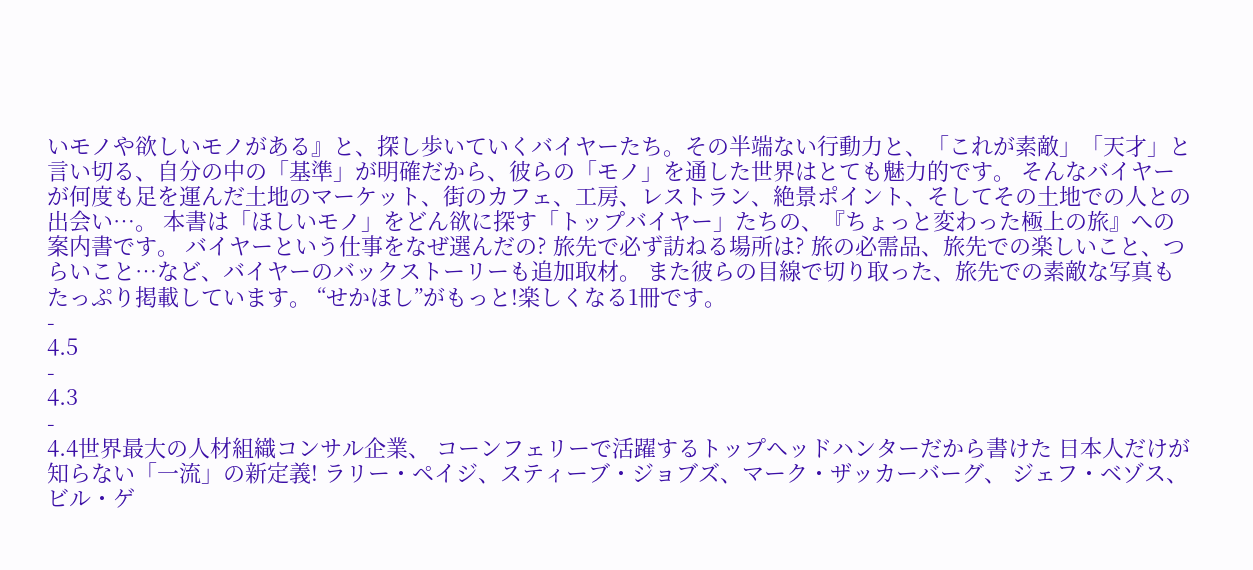いモノや欲しいモノがある』と、探し歩いていくバイヤーたち。その半端ない行動力と、「これが素敵」「天才」と言い切る、自分の中の「基準」が明確だから、彼らの「モノ」を通した世界はとても魅力的です。 そんなバイヤーが何度も足を運んだ土地のマーケット、街のカフェ、工房、レストラン、絶景ポイント、そしてその土地での人との出会い…。 本書は「ほしいモノ」をどん欲に探す「トップバイヤー」たちの、『ちょっと変わった極上の旅』への案内書です。 バイヤーという仕事をなぜ選んだの? 旅先で必ず訪ねる場所は? 旅の必需品、旅先での楽しいこと、つらいこと…など、バイヤーのバックストーリーも追加取材。 また彼らの目線で切り取った、旅先での素敵な写真もたっぷり掲載しています。 “せかほし”がもっと!楽しくなる1冊です。
-
4.5
-
4.3
-
4.4世界最大の人材組織コンサル企業、 コーンフェリーで活躍するトップヘッドハンターだから書けた 日本人だけが知らない「一流」の新定義! ラリー・ペイジ、スティーブ・ジョブズ、マーク・ザッカーバーグ、 ジェフ・ベゾス、ビル・ゲ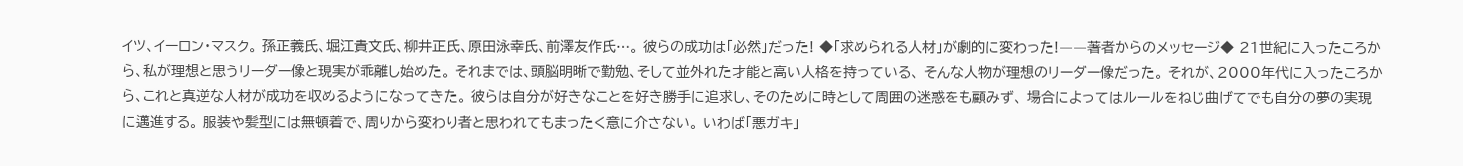イツ、イーロン・マスク。 孫正義氏、堀江貴文氏、柳井正氏、原田泳幸氏、前澤友作氏…。 彼らの成功は「必然」だった! ◆「求められる人材」が劇的に変わった!――著者からのメッセージ◆ 21世紀に入ったころから、私が理想と思うリーダー像と現実が乖離し始めた。 それまでは、頭脳明晰で勤勉、そして並外れた才能と高い人格を持っている、 そんな人物が理想のリーダー像だった。 それが、2000年代に入ったころから、これと真逆な人材が成功を収めるようになってきた。 彼らは自分が好きなことを好き勝手に追求し、そのために時として周囲の迷惑をも顧みず、 場合によってはルールをねじ曲げてでも自分の夢の実現に邁進する。 服装や髪型には無頓着で、周りから変わり者と思われてもまったく意に介さない。 いわば「悪ガキ」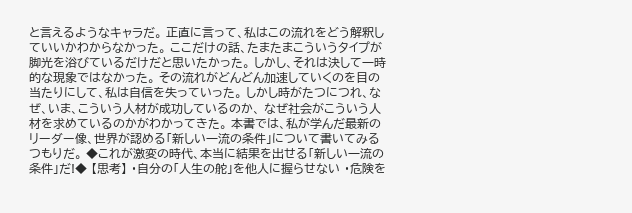と言えるようなキャラだ。 正直に言って、私はこの流れをどう解釈していいかわからなかった。 ここだけの話、たまたまこういうタイプが脚光を浴びているだけだと思いたかった。 しかし、それは決して一時的な現象ではなかった。 その流れがどんどん加速していくのを目の当たりにして、私は自信を失っていった。 しかし時がたつにつれ、なぜ、いま、こういう人材が成功しているのか、 なぜ社会がこういう人材を求めているのかがわかってきた。 本書では、私が学んだ最新のリーダー像、世界が認める「新しい一流の条件」について書いてみるつもりだ。 ◆これが激変の時代、本当に結果を出せる「新しい一流の条件」だ!◆ 【思考】 ・自分の「人生の舵」を他人に握らせない ・危険を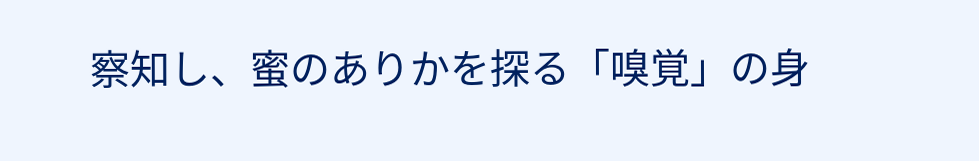察知し、蜜のありかを探る「嗅覚」の身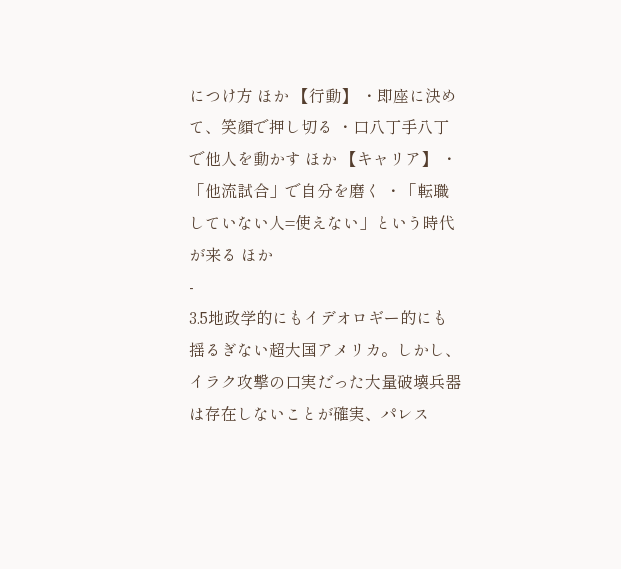につけ方 ほか 【行動】 ・即座に決めて、笑顔で押し切る ・口八丁手八丁で他人を動かす ほか 【キャリア】 ・「他流試合」で自分を磨く ・「転職していない人=使えない」という時代が来る ほか
-
3.5地政学的にもイデオロギー的にも揺るぎない超大国アメリカ。しかし、イラク攻撃の口実だった大量破壊兵器は存在しないことが確実、パレス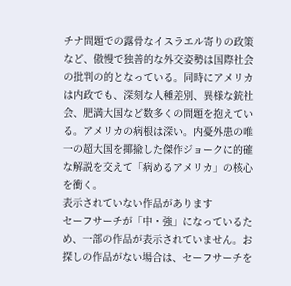チナ問題での露骨なイスラエル寄りの政策など、傲慢で独善的な外交姿勢は国際社会の批判の的となっている。同時にアメリカは内政でも、深刻な人種差別、異様な銃社会、肥満大国など数多くの問題を抱えている。アメリカの病根は深い。内憂外患の唯一の超大国を揶揄した傑作ジョークに的確な解説を交えて「病めるアメリカ」の核心を衝く。
表示されていない作品があります
セーフサーチが「中・強」になっているため、一部の作品が表示されていません。お探しの作品がない場合は、セーフサーチを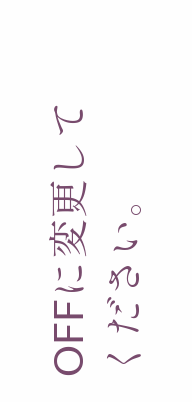OFFに変更してください。